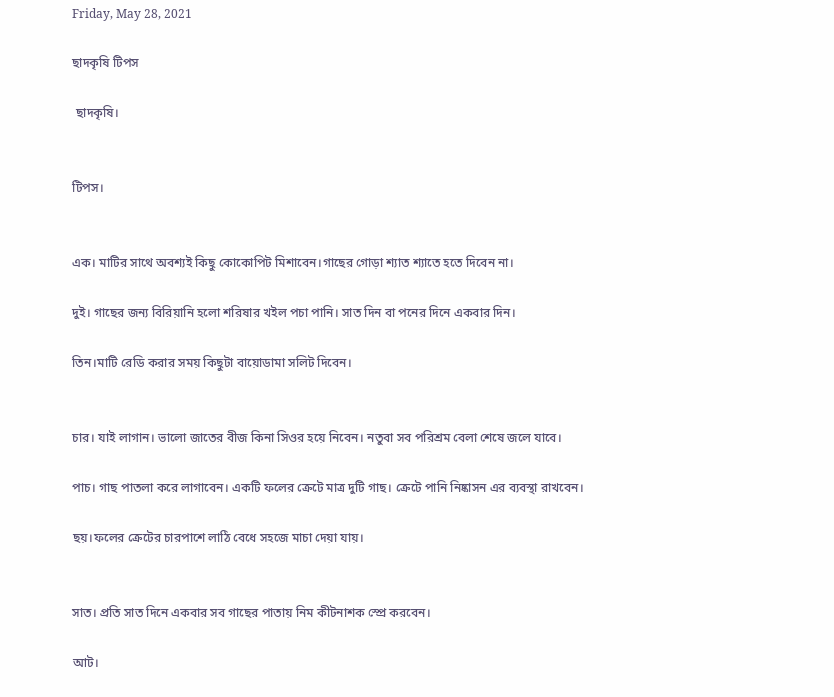Friday, May 28, 2021

ছাদকৃষি টিপস

 ছাদকৃষি।


টিপস।


এক। মাটির সাথে অবশ্যই কিছু কোকোপিট মিশাবেন।গাছের গোড়া শ্যাত শ্যাতে হতে দিবেন না।

দুই। গাছের জন্য বিরিয়ানি হলো শরিষার খইল পচা পানি। সাত দিন বা পনের দিনে একবার দিন।

তিন।মাটি রেডি করার সময় কিছুটা বায়োডামা সলিট দিবেন।


চার। যাই লাগান। ভালো জাতের বীজ কিনা সিওর হয়ে নিবেন। নতুবা সব পরিশ্রম বেলা শেষে জলে যাবে।

পাচ। গাছ পাতলা করে লাগাবেন। একটি ফলের ক্রেটে মাত্র দুটি গাছ। ক্রেটে পানি নিষ্কাসন এর ব্যবস্থা রাখবেন।

ছয়।ফলের ক্রেটের চারপাশে লাঠি বেধে সহজে মাচা দেয়া যায়।


সাত। প্রতি সাত দিনে একবার সব গাছের পাতায় নিম কীটনাশক স্প্রে করবেন।

আট।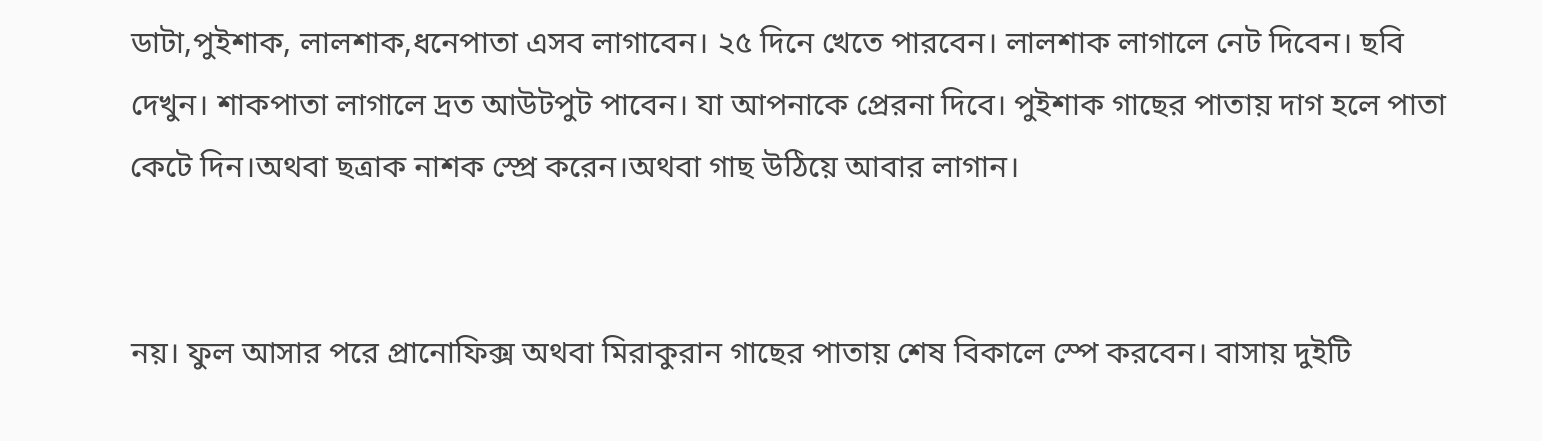ডাটা,পুইশাক, লালশাক,ধনেপাতা এসব লাগাবেন। ২৫ দিনে খেতে পারবেন। লালশাক লাগালে নেট দিবেন। ছবি দেখুন। শাকপাতা লাগালে দ্রত আউটপুট পাবেন। যা আপনাকে প্রেরনা দিবে। পুইশাক গাছের পাতায় দাগ হলে পাতা কেটে দিন।অথবা ছত্রাক নাশক স্প্রে করেন।অথবা গাছ উঠিয়ে আবার লাগান।


নয়। ফুল আসার পরে প্রানোফিক্স অথবা মিরাকুরান গাছের পাতায় শেষ বিকালে স্পে করবেন। বাসায় দুইটি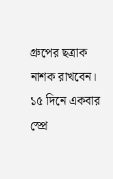গ্রুপের ছত্রাক নাশক রাখবেন। ১৫ দিনে একবার স্প্রে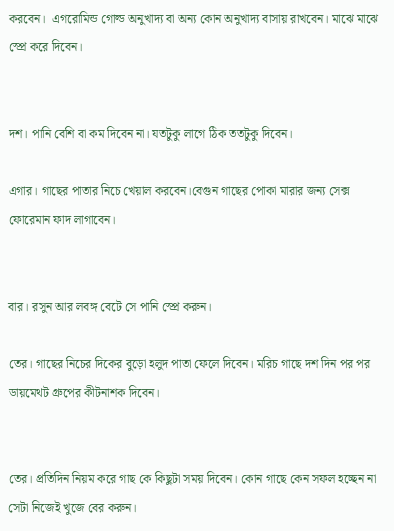করবেন।  এগরোমিন্ড গোল্ড অনুখাদ্য বা অন্য কোন অনুখাদ্য বাসায় রাখবেন। মাঝে মাঝে স্প্রে করে দিবেন।


দশ। পানি বেশি বা কম দিবেন না। যতটুকু লাগে ঠিক ততটুকু দিবেন।

এগার। গাছের পাতার নিচে খেয়াল করবেন।বেগুন গাছের পোকা মারার জন্য সেক্স ফোরেমান ফাদ লাগাবেন।


বার। রসুন আর লবঙ্গ বেটে সে পানি স্প্রে করুন।

তের। গাছের নিচের দিকের বুড়ো হলুদ পাতা ফেলে দিবেন। মরিচ গাছে দশ দিন পর পর ডায়মেথট গ্রুপের কীটনাশক দিবেন।


তের। প্রতিদিন নিয়ম করে গাছ কে কিছুটা সময় দিবেন। কোন গাছে কেন সফল হচ্ছেন না সেটা নিজেই খুজে বের করুন।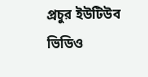প্রচুর ইউটিউব ভিডিও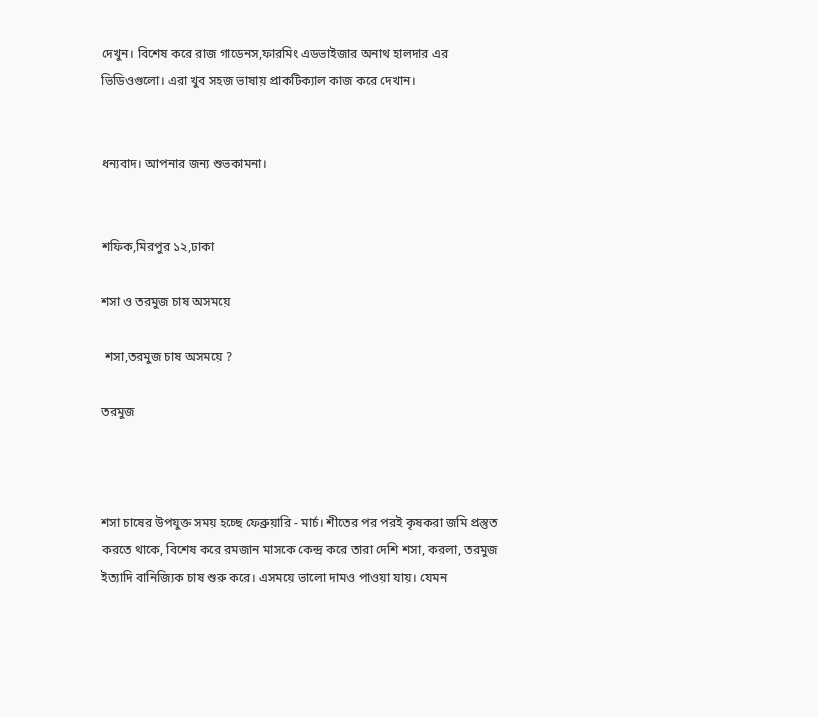দেখুন। বিশেষ করে রাজ গাডেনস,ফারমিং এডভাইজার অনাথ হালদার এর ভিডিওগুলো। এরা খুব সহজ ভাষায় প্রাকটিক্যাল কাজ করে দেখান।


ধন্যবাদ। আপনার জন্য শুভকামনা।


শফিক,মিরপুর ১২,ঢাকা

শসা ও তরমুজ চাষ অসময়ে

 শসা,তরমুজ চাষ অসময়ে ?

তরমুজ



শসা চাষের উপযুক্ত সময় হচ্ছে ফেব্রুয়ারি - মার্চ। শীতের পর পরই কৃষকরা জমি প্রস্তুত করতে থাকে, বিশেষ করে রমজান মাসকে কেন্দ্র করে তারা দেশি শসা, করলা, তরমুজ ইত্যাদি বানিজ্যিক চাষ শুরু করে। এসময়ে ভালো দামও পাওয়া যায়। যেমন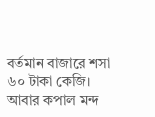বর্তমান বাজারে শসা ৬০ টাকা কেজি। আবার কপাল মন্দ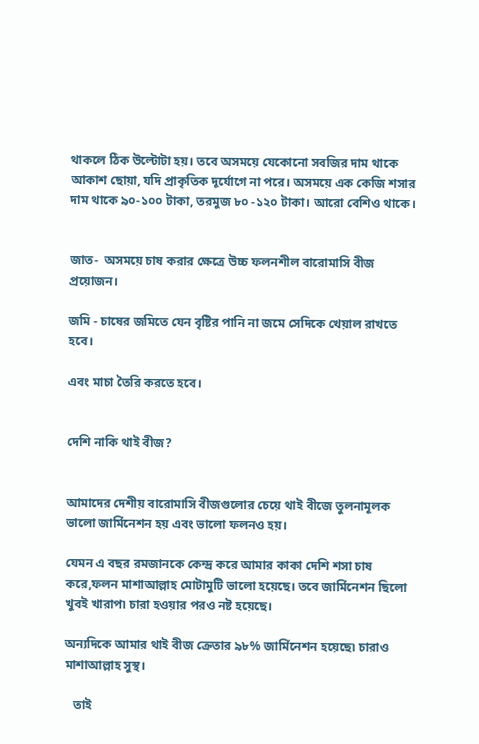থাকলে ঠিক উল্টোটা হয়। তবে অসময়ে যেকোনো সবজির দাম থাকে আকাশ ছোয়া, যদি প্রাকৃতিক দূর্যোগে না পরে। অসময়ে এক কেজি শসার দাম থাকে ৯০-১০০ টাকা, তরমুজ ৮০ -১২০ টাকা। আরো বেশিও থাকে।


জাত-  অসময়ে চাষ করার ক্ষেত্রে উচ্চ ফলনশীল বারোমাসি বীজ প্রয়োজন।

জমি - চাষের জমিতে যেন বৃষ্টির পানি না জমে সেদিকে খেয়াল রাখতে হবে।

এবং মাচা তৈরি করতে হবে।


দেশি নাকি থাই বীজ?


আমাদের দেশীয় বারোমাসি বীজগুলোর চেয়ে থাই বীজে তুলনামূলক ভালো জার্মিনেশন হয় এবং ভালো ফলনও হয়।

যেমন এ বছর রমজানকে কেন্দ্র করে আমার কাকা দেশি শসা চাষ করে,ফলন মাশাআল্লাহ মোটামুটি ভালো হয়েছে। তবে জার্মিনেশন ছিলো খুবই খারাপ৷ চারা হওয়ার পরও নষ্ট হয়েছে।

অন্যদিকে আমার থাই বীজ ক্রেতার ৯৮% জার্মিনেশন হয়েছে৷ চারাও মাশাআল্লাহ সুস্থ।

   তাই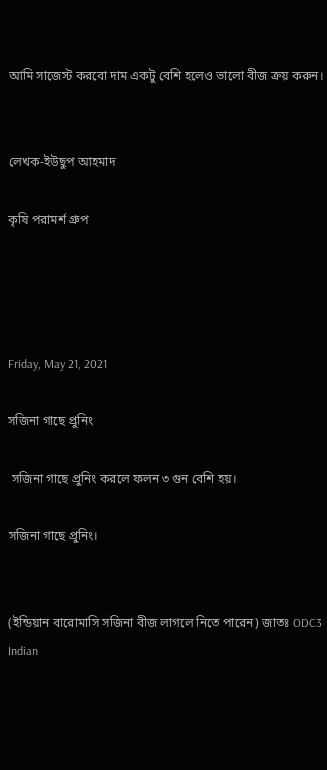আমি সাজেস্ট করবো দাম একটু বেশি হলেও ভালো বীজ ক্রয় করুন।


লেখক-ইউছুপ আহমাদ

কৃষি পরামর্শ গ্রুপ




Friday, May 21, 2021

সজিনা গাছে প্রুনিং

 সজিনা গাছে প্রুনিং করলে ফলন ৩ গুন বেশি হয়।

সজিনা গাছে প্রুনিং।


(ইন্ডিয়ান বারোমাসি সজিনা বীজ লাগলে নিতে পারেন) জাতঃ ODC3 Indian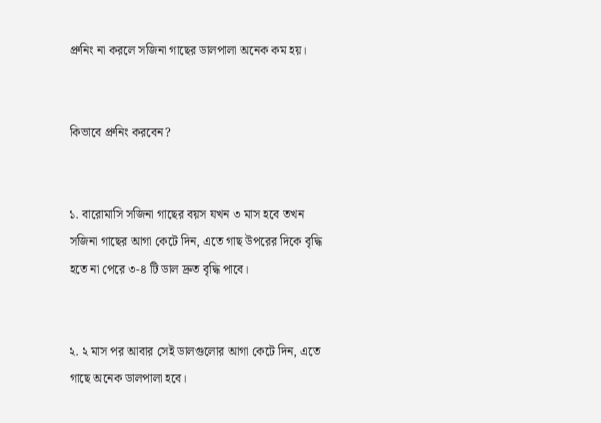প্রুনিং না করলে সজিনা গাছের ডালপালা অনেক কম হয়।


কিভাবে প্রুনিং করবেন?


১. বারোমাসি সজিনা গাছের বয়স যখন ৩ মাস হবে তখন সজিনা গাছের আগা কেটে দিন, এতে গাছ উপরের দিকে বৃদ্ধি হতে না পেরে ৩-৪ টি ডাল দ্রুত বৃদ্ধি পাবে।


২. ২ মাস পর আবার সেই ডালগুলোর আগা কেটে দিন, এতে গাছে অনেক ডালপালা হবে।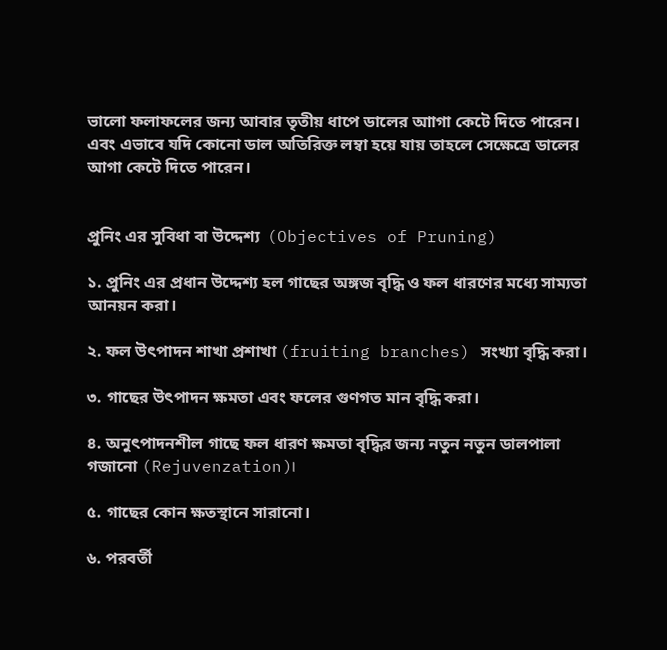ভালো ফলাফলের জন্য আবার তৃতীয় ধাপে ডালের আাগা কেটে দিতে পারেন।  এবং এভাবে যদি কোনো ডাল অতিরিক্ত লম্বা হয়ে যায় তাহলে সেক্ষেত্রে ডালের আগা কেটে দিতে পারেন।


প্রুনিং এর সুবিধা বা উদ্দেশ্য  (Objectives of Pruning)

১. প্রুনিং এর প্রধান উদ্দেশ্য হল গাছের অঙ্গজ বৃদ্ধি ও ফল ধারণের মধ্যে সাম্যতা আনয়ন করা।

২. ফল উৎপাদন শাখা প্রশাখা (fruiting branches) সংখ্যা বৃদ্ধি করা।

৩. গাছের উৎপাদন ক্ষমতা এবং ফলের গুণগত মান বৃদ্ধি করা।

৪. অনুৎপাদনশীল গাছে ফল ধারণ ক্ষমতা বৃদ্ধির জন্য নতুন নতুন ডালপালা গজানো (Rejuvenzation)।

৫. গাছের কোন ক্ষতস্থানে সারানো।

৬. পরবর্তী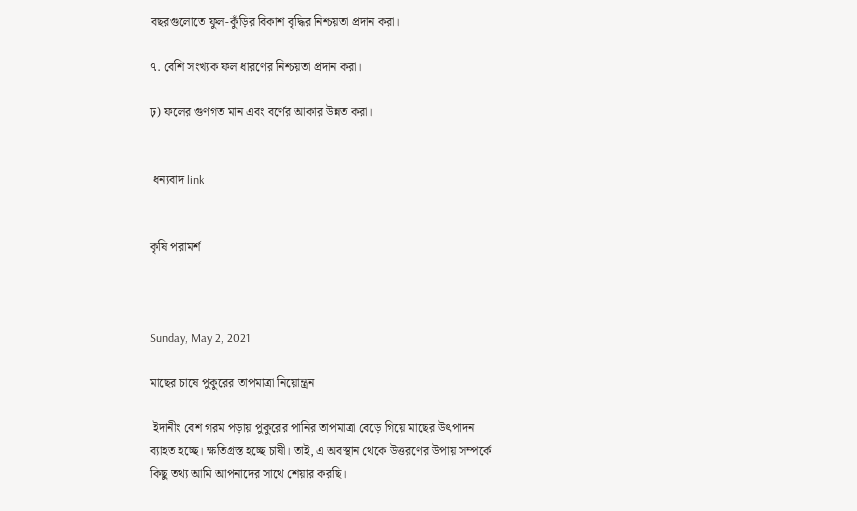বছরগুলোতে ফুল-কুঁড়ির বিকাশ বৃদ্ধির নিশ্চয়তা প্রদান করা।

৭. বেশি সংখ্যক ফল ধারণের নিশ্চয়তা প্রদান করা।

ঢ়) ফলের গুণগত মান এবং বর্ণের আকার উন্নত করা।


 ধন্যবাদ link


কৃষি পরামর্শ



Sunday, May 2, 2021

মাছের চাষে পুকুরের তাপমাত্রা নিয়োন্ত্রন

 ইদানীং বেশ গরম পড়ায় পুকুরের পানির তাপমাত্রা বেড়ে গিয়ে মাছের উৎপাদন ব্যাহত হচ্ছে। ক্ষতিগ্রস্ত হচ্ছে চাষী। তাই, এ অবস্থান থেকে উত্তরণের উপায় সম্পর্কে কিছু তথ্য আমি আপনাদের সাথে শেয়ার করছি।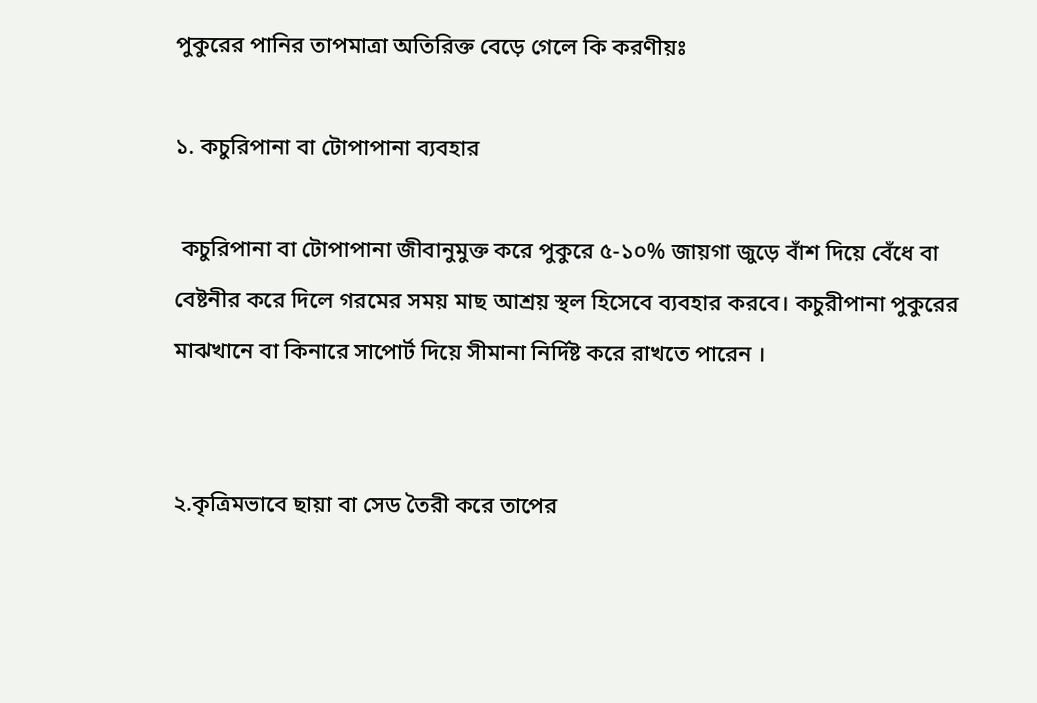পুকুরের পানির তাপমাত্রা অতিরিক্ত বেড়ে গেলে কি করণীয়ঃ

১. কচুরিপানা বা টোপাপানা ব্যবহার

 কচুরিপানা বা টোপাপানা জীবানুমুক্ত করে পুকুরে ৫-১০% জায়গা জুড়ে বাঁশ দিয়ে বেঁধে বা বেষ্টনীর করে দিলে গরমের সময় মাছ আশ্রয় স্থল হিসেবে ব্যবহার করবে। কচুরীপানা পুকুরের মাঝখানে বা কিনারে সাপোর্ট দিয়ে সীমানা নির্দিষ্ট করে রাখতে পারেন ।


২.কৃত্রিমভাবে ছায়া বা সেড তৈরী করে তাপের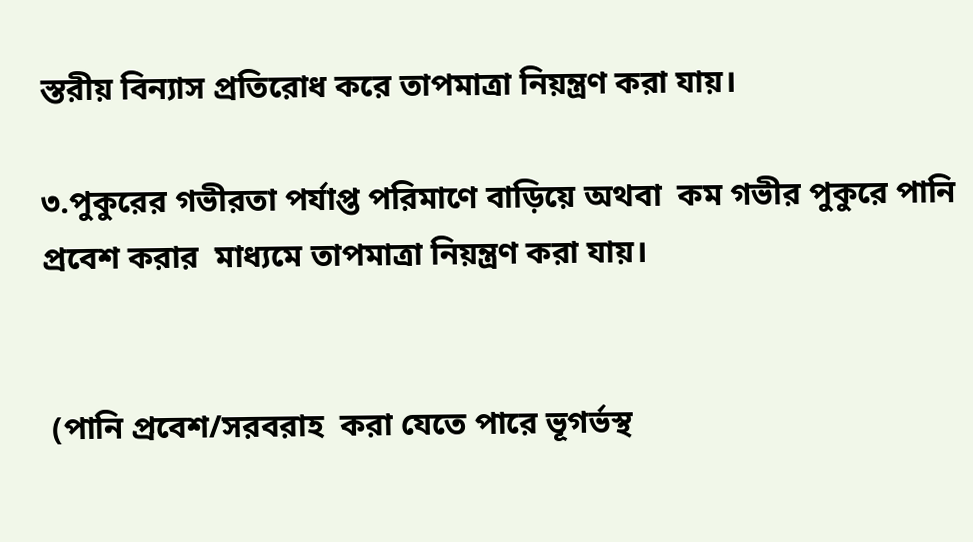স্তরীয় বিন্যাস প্রতিরোধ করে তাপমাত্রা নিয়ন্ত্রণ করা যায়।

৩.পুকুরের গভীরতা পর্যাপ্ত পরিমাণে বাড়িয়ে অথবা  কম গভীর পুকুরে পানি প্রবেশ করার  মাধ্যমে তাপমাত্রা নিয়ন্ত্রণ করা যায়।


 (পানি প্রবেশ/সরবরাহ  করা যেতে পারে ভূগর্ভস্থ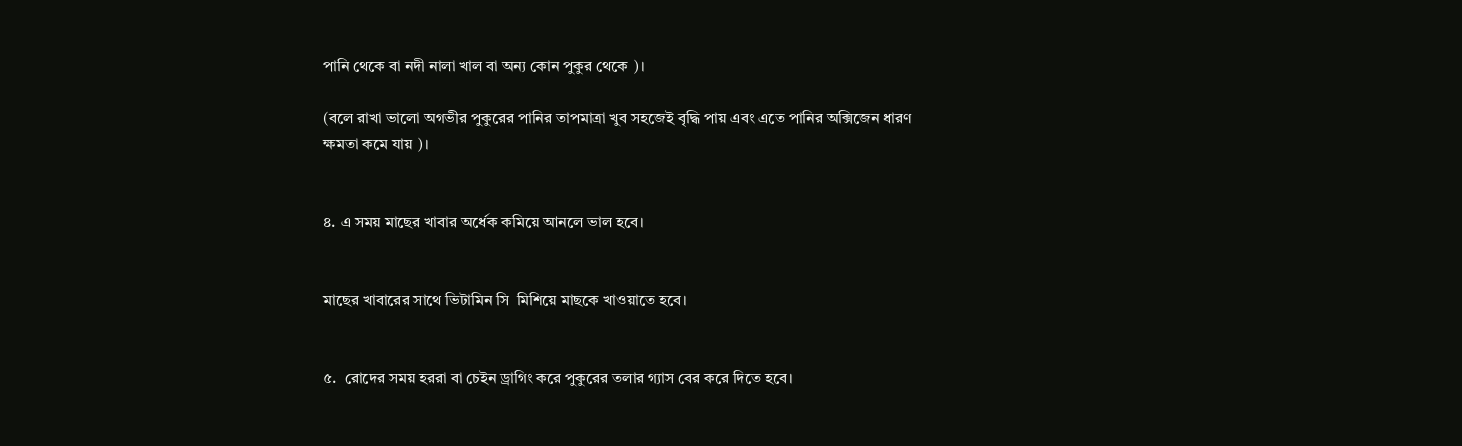পানি থেকে বা নদী নালা খাল বা অন্য কোন পুকুর থেকে )।

(বলে রাখা ভালো অগভীর পুকুরের পানির তাপমাত্রা খুব সহজেই বৃদ্ধি পায় এবং এতে পানির অক্সিজেন ধারণ ক্ষমতা কমে যায় )।


৪. এ সময় মাছের খাবার অর্ধেক কমিয়ে আনলে ভাল হবে।


মাছের খাবারের সাথে ভিটামিন সি  মিশিয়ে মাছকে খাওয়াতে হবে।


৫.  রোদের সময় হররা বা চেইন ড্রাগিং করে পুকুরের তলার গ্যাস বের করে দিতে হবে।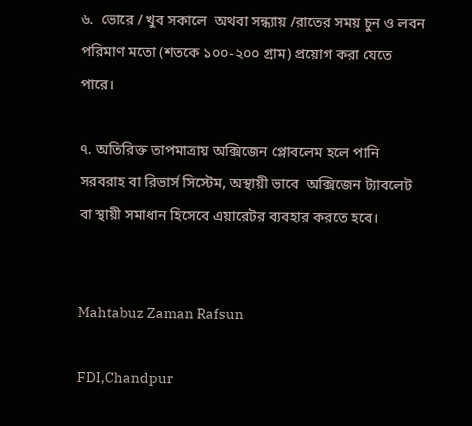৬.  ভোরে / খুব সকালে  অথবা সন্ধ্যায় /রাতের সময় চুন ও লবন পরিমাণ মতো (শতকে ১০০-২০০ গ্রাম) প্রয়োগ করা যেতে পারে।

৭. অতিরিক্ত তাপমাত্রায় অক্সিজেন প্লোবলেম হলে পানি সরবরাহ বা রিভার্স সিস্টেম, অস্থায়ী ভাবে  অক্সিজেন ট্যাবলেট বা স্থায়ী সমাধান হিসেবে এয়ারেটর ব্যবহার করতে হবে।


Mahtabuz Zaman Rafsun

FDI,Chandpur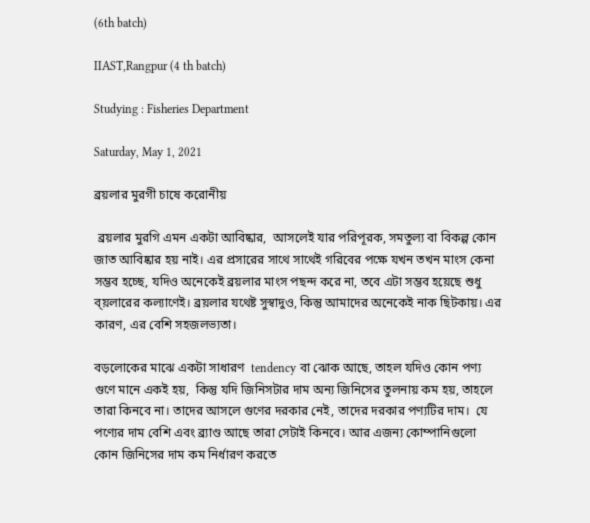(6th batch)

IIAST,Rangpur (4 th batch)

Studying : Fisheries Department

Saturday, May 1, 2021

ব্রয়লার মুরগী চাষে করোনীয়

 ব্রয়লার মুরগি এমন একটা আবিষ্কার,  আসলেই যার পরিপূরক, সমতুল্য বা বিকল্প কোন জাত আবিষ্কার হয় নাই। এর প্রসারের সাথে সাথেই গরিবের পক্ষে যখন তখন মাংস কেনা সম্ভব হচ্ছে, যদিও অনেকেই ব্রয়লার মাংস পছন্দ করে না, তবে এটা সম্ভব হয়েছে শুধু ব্য়লারের কল্যাণেই। ব্রয়লার যথেষ্ট সুস্বাদুও, কিন্তু আমাদের অনেকেই নাক ছিটকায়। এর কারণ, এর বেশি সহজলভ্যতা।

বড়লোকের মাঝে একটা সাধারণ  tendency বা ঝোক আছে, তাহল যদিও কোন পণ্য গুণে মানে একই হয়,  কিন্তু যদি জিনিসটার দাম অন্য জিনিসের তুলনায় কম হয়, তাহলে তারা কিনবে না। তাদের আসলে গুণের দরকার নেই, তাদের দরকার পণ্যটির দাম।  যে পণ্যের দাম বেশি এবং ব্র্যাণ্ড আছে তারা সেটাই কিনবে। আর এজন্য কোম্পানিগুলো কোন জিনিসের দাম কম নির্ধারণ করতে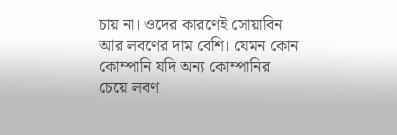চায় না। ওদের কারণেই সোয়াবিন আর লবণের দাম বেশি। যেমন কোন কোম্পানি যদি অন্য কোম্পানির চেয়ে লবণ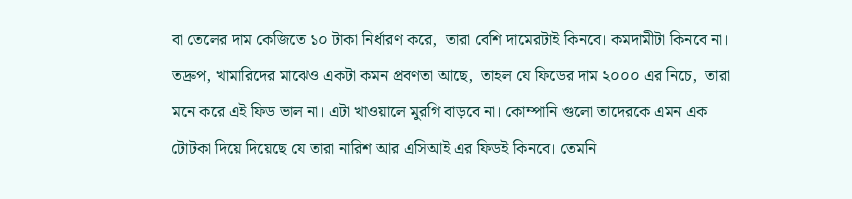বা তেলের দাম কেজিতে ১০ টাকা নির্ধারণ করে,  তারা বেশি দামেরটাই কিনবে। কমদামীটা কিনবে না। তদ্রুপ, খামারিদের মাঝেও একটা কমন প্রবণতা আছে,  তাহল যে ফিডের দাম ২০০০ এর নিচে,  তারা মনে করে এই ফিড ভাল না। এটা খাওয়ালে মুরগি বাড়বে না। কোম্পানি গুলো তাদেরকে এমন এক টোটকা দিয়ে দিয়েছে যে তারা নারিশ আর এসিআই এর ফিডই কিনবে। তেমনি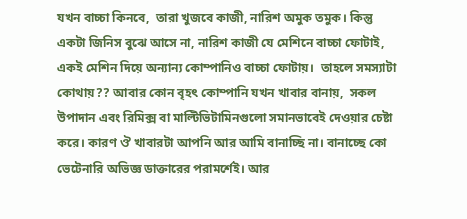যখন বাচ্চা কিনবে,  তারা খুজবে কাজী, নারিশ অমুক তমুক। কিন্তু একটা জিনিস বুঝে আসে না, নারিশ কাজী যে মেশিনে বাচ্চা ফোটাই, একই মেশিন দিয়ে অন্যান্য কোম্পানিও বাচ্চা ফোটায়।  তাহলে সমস্যাটা কোথায়?? আবার কোন বৃহৎ কোম্পানি যখন খাবার বানায়,  সকল উপাদান এবং রিমিক্স বা মাল্টিভিটামিনগুলো সমানভাবেই দেওয়ার চেষ্টা করে। কারণ ঔ খাবারটা আপনি আর আমি বানাচ্ছি না। বানাচ্ছে কো ভেটেনারি অভিজ্ঞ ডাক্তারের পরামর্শেই। আর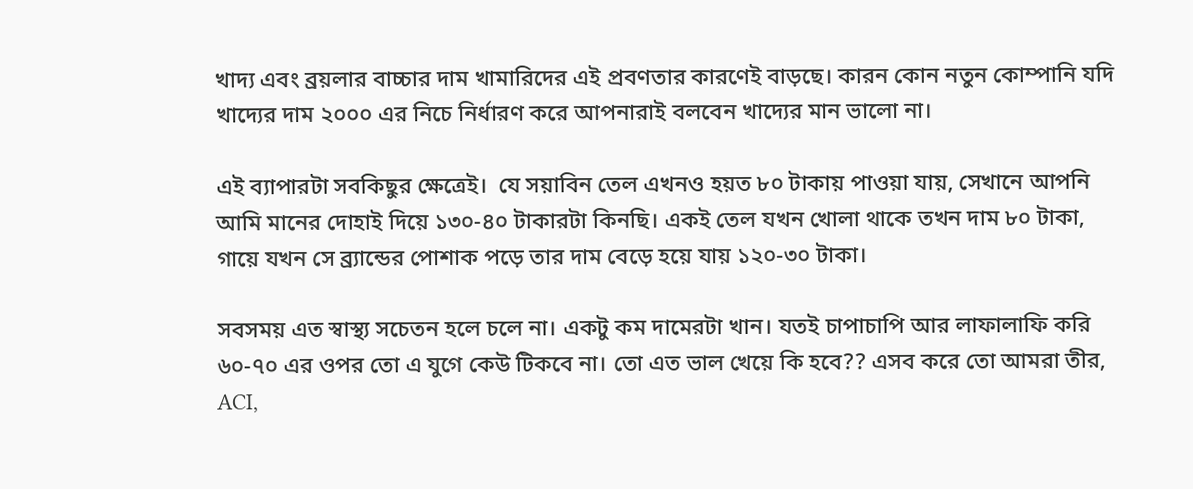খাদ্য এবং ব্রয়লার বাচ্চার দাম খামারিদের এই প্রবণতার কারণেই বাড়ছে। কারন কোন নতুন কোম্পানি যদি খাদ্যের দাম ২০০০ এর নিচে নির্ধারণ করে আপনারাই বলবেন খাদ্যের মান ভালো না।

এই ব্যাপারটা সবকিছুর ক্ষেত্রেই।  যে সয়াবিন তেল এখনও হয়ত ৮০ টাকায় পাওয়া যায়, সেখানে আপনি আমি মানের দোহাই দিয়ে ১৩০-৪০ টাকারটা কিনছি। একই তেল যখন খোলা থাকে তখন দাম ৮০ টাকা, গায়ে যখন সে ব্র্যান্ডের পোশাক পড়ে তার দাম বেড়ে হয়ে যায় ১২০-৩০ টাকা।

সবসময় এত স্বাস্থ্য সচেতন হলে চলে না। একটু কম দামেরটা খান। যতই চাপাচাপি আর লাফালাফি করি ৬০-৭০ এর ওপর তো এ যুগে কেউ টিকবে না। তো এত ভাল খেয়ে কি হবে?? এসব করে তো আমরা তীর, ACI,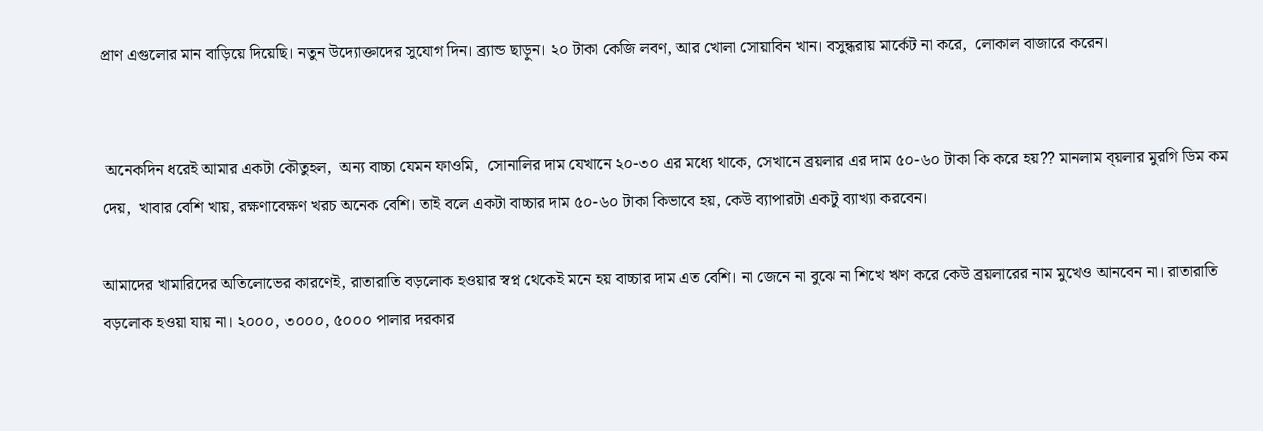প্রাণ এগুলোর মান বাড়িয়ে দিয়েছি। নতুন উদ্যোক্তাদের সুযোগ দিন। ব্র্যান্ড ছাড়ুন। ২০ টাকা কেজি লবণ, আর খোলা সোয়াবিন খান। বসুন্ধরায় মার্কেট না করে,  লোকাল বাজারে করেন।


 অনেকদিন ধরেই আমার একটা কৌতুহল,  অন্য বাচ্চা যেমন ফাওমি,  সোনালির দাম যেখানে ২০-৩০ এর মধ্যে থাকে, সেখানে ব্রয়লার এর দাম ৫০-৬০ টাকা কি করে হয়?? মানলাম ব্য়লার মুরগি ডিম কম দেয়,  খাবার বেশি খায়, রক্ষণাবেক্ষণ খরচ অনেক বেশি। তাই বলে একটা বাচ্চার দাম ৫০-৬০ টাকা কিভাবে হয়, কেউ ব্যাপারটা একটু ব্যাখ্যা করবেন।

আমাদের খামারিদের অতিলোভের কারণেই, রাতারাতি বড়লোক হওয়ার স্বপ্ন থেকেই মনে হয় বাচ্চার দাম এত বেশি। না জেনে না বুঝে না শিখে ঋণ করে কেউ ব্রয়লারের নাম মুখেও আনবেন না। রাতারাতি বড়লোক হওয়া যায় না। ২০০০, ৩০০০, ৫০০০ পালার দরকার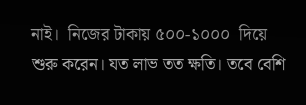নাই।  নিজের টাকায় ৫০০-১০০০  দিয়ে শুরু করেন। যত লাভ তত ক্ষতি। তবে বেশি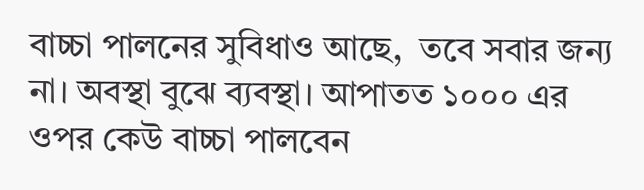বাচ্চা পালনের সুবিধাও আছে,  তবে সবার জন্য না। অবস্থা বুঝে ব্যবস্থা। আপাতত ১০০০ এর ওপর কেউ বাচ্চা পালবেন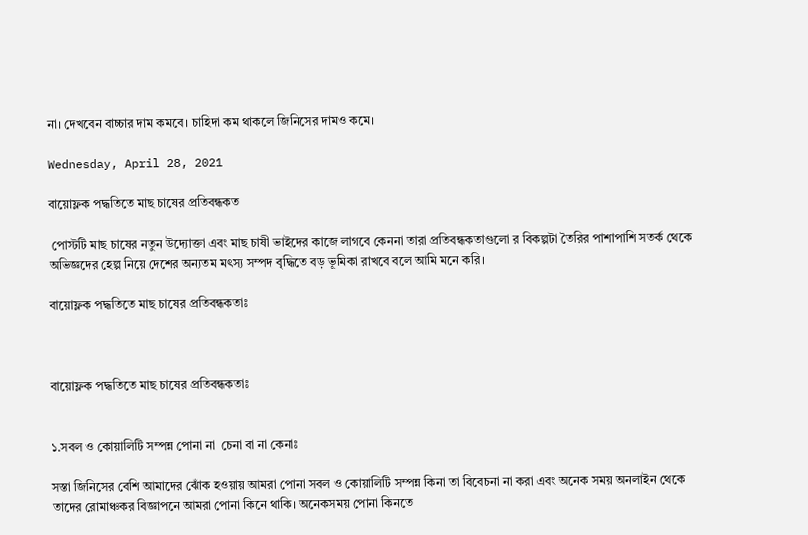না। দেখবেন বাচ্চার দাম কমবে। চাহিদা কম থাকলে জিনিসের দামও কমে।

Wednesday, April 28, 2021

বায়োফ্লক পদ্ধতিতে মাছ চাষের প্রতিবন্ধকত

 পোস্টটি মাছ চাষের নতুন উদ্যোক্তা এবং মাছ চাষী ভাইদের কাজে লাগবে কেননা তারা প্রতিবন্ধকতাগুলো র বিকল্পটা তৈরির পাশাপাশি সতর্ক থেকে অভিজ্ঞদের হেল্প নিয়ে দেশের অন্যতম মৎস্য সম্পদ বৃদ্ধিতে বড় ভূমিকা রাখবে বলে আমি মনে করি।

বায়োফ্লক পদ্ধতিতে মাছ চাষের প্রতিবন্ধকতাঃ



বায়োফ্লক পদ্ধতিতে মাছ চাষের প্রতিবন্ধকতাঃ


১.সবল ও কোয়ালিটি সম্পন্ন পোনা না  চেনা বা না কেনাঃ

সস্তা জিনিসের বেশি আমাদের ঝোঁক হওয়ায় আমরা পোনা সবল ও কোয়ালিটি সম্পন্ন কিনা তা বিবেচনা না করা এবং অনেক সময় অনলাইন থেকে তাদের রোমাঞ্চকর বিজ্ঞাপনে আমরা পোনা কিনে থাকি। অনেকসময় পোনা কিনতে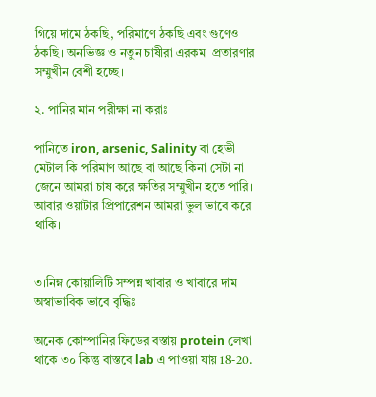গিয়ে দামে ঠকছি, পরিমাণে ঠকছি এবং গুণেও ঠকছি। অনভিজ্ঞ ও নতুন চাষীরা এরকম  প্রতারণার সম্মুখীন বেশী হচ্ছে।

২. পানির মান পরীক্ষা না করাঃ

পানিতে iron, arsenic, Salinity বা হেভী মেটাল কি পরিমাণ আছে বা আছে কিনা সেটা না জেনে আমরা চাষ করে ক্ষতির সম্মুখীন হতে পারি। আবার ওয়াটার প্রিপারেশন আমরা ভুল ভাবে করে থাকি।


৩।নিম্ন কোয়ালিটি সম্পন্ন খাবার ও খাবারে দাম অস্বাভাবিক ভাবে বৃদ্ধিঃ

অনেক কোম্পানির ফিডের বস্তায় protein লেখা থাকে ৩০ কিন্তু বাস্তবে lab এ পাওয়া যায় 18-20.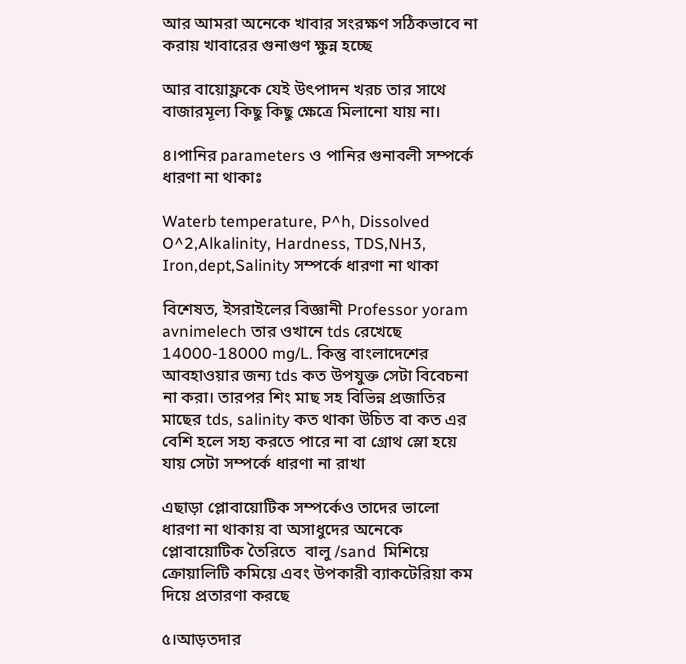আর আমরা অনেকে খাবার সংরক্ষণ সঠিকভাবে না করায় খাবারের গুনাগুণ ক্ষুন্ন হচ্ছে

আর বায়োফ্লকে যেই উৎপাদন খরচ তার সাথে বাজারমূল্য কিছু কিছু ক্ষেত্রে মিলানো যায় না।

৪।পানির parameters ও পানির গুনাবলী সম্পর্কে ধারণা না থাকাঃ

Waterb temperature, P^h, Dissolved O^2,Alkalinity, Hardness, TDS,NH3, Iron,dept,Salinity সম্পর্কে ধারণা না থাকা

বিশেষত, ইসরাইলের বিজ্ঞানী Professor yoram avnimelech তার ওখানে tds রেখেছে 14000-18000 mg/L. কিন্তু বাংলাদেশের আবহাওয়ার জন্য tds কত উপযুক্ত সেটা বিবেচনা না করা। তারপর শিং মাছ সহ বিভিন্ন প্রজাতির মাছের tds, salinity কত থাকা উচিত বা কত এর বেশি হলে সহ্য করতে পারে না বা গ্রোথ স্লো হয়ে যায় সেটা সম্পর্কে ধারণা না রাখা

এছাড়া প্লোবায়োটিক সম্পর্কেও তাদের ভালো ধারণা না থাকায় বা অসাধুদের অনেকে প্লোবায়োটিক তৈরিতে  বালু /sand  মিশিয়ে ক্রোয়ালিটি কমিয়ে এবং উপকারী ব্যাকটেরিয়া কম দিয়ে প্রতারণা করছে

৫।আড়তদার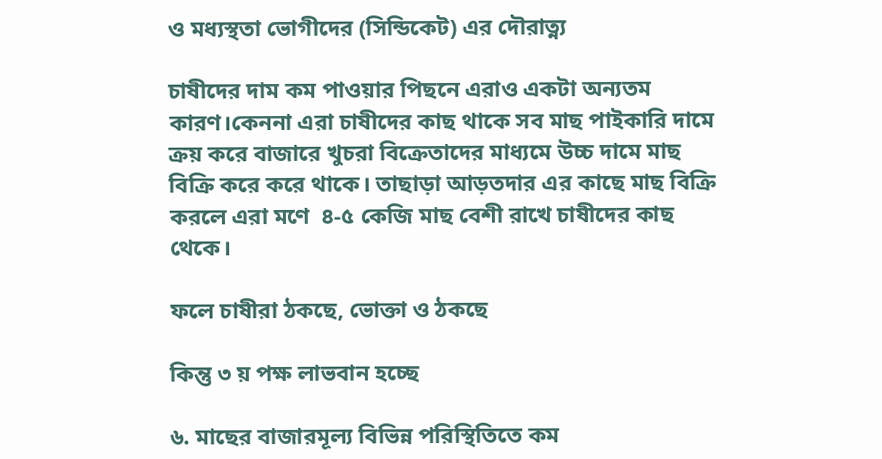ও মধ্যস্থতা ভোগীদের (সিন্ডিকেট) এর দৌরাত্ন্য

চাষীদের দাম কম পাওয়ার পিছনে এরাও একটা অন্যতম কারণ।কেননা এরা চাষীদের কাছ থাকে সব মাছ পাইকারি দামে ক্র‍য় করে বাজারে খুচরা বিক্রেতাদের মাধ্যমে উচ্চ দামে মাছ বিক্রি করে করে থাকে। তাছাড়া আড়তদার এর কাছে মাছ বিক্রি করলে এরা মণে  ৪-৫ কেজি মাছ বেশী রাখে চাষীদের কাছ থেকে।

ফলে চাষীরা ঠকছে, ভোক্তা ও ঠকছে

কিন্তু ৩ য় পক্ষ লাভবান হচ্ছে

৬. মাছের বাজারমূল্য বিভিন্ন পরিস্থিতিতে কম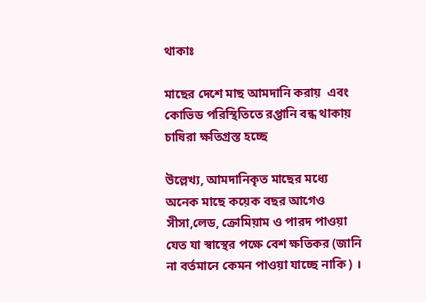থাকাঃ

মাছের দেশে মাছ আমদানি করায়  এবং কোভিড পরিস্থিতিতে রপ্তানি বন্ধ থাকায় চাষিরা ক্ষতিগ্রস্ত হচ্ছে

উল্লেখ্য, আমদানিকৃত মাছের মধ্যে অনেক মাছে কয়েক বছর আগেও সীসা,লেড, ক্রোমিয়াম ও পারদ পাওয়া যেত যা স্বাস্থের পক্ষে বেশ ক্ষতিকর (জানি না বর্তমানে কেমন পাওয়া যাচ্ছে নাকি ) ।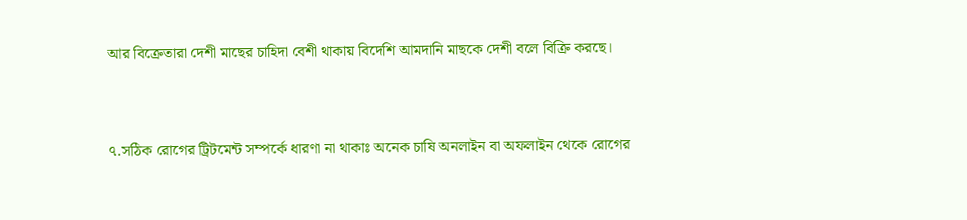আর বিক্রেতারা দেশী মাছের চাহিদা বেশী থাকায় বিদেশি আমদানি মাছকে দেশী বলে বিক্রি করছে।


৭.সঠিক রোগের ট্রিটমেন্ট সম্পর্কে ধারণা না থাকাঃ অনেক চাষি অনলাইন বা অফলাইন থেকে রোগের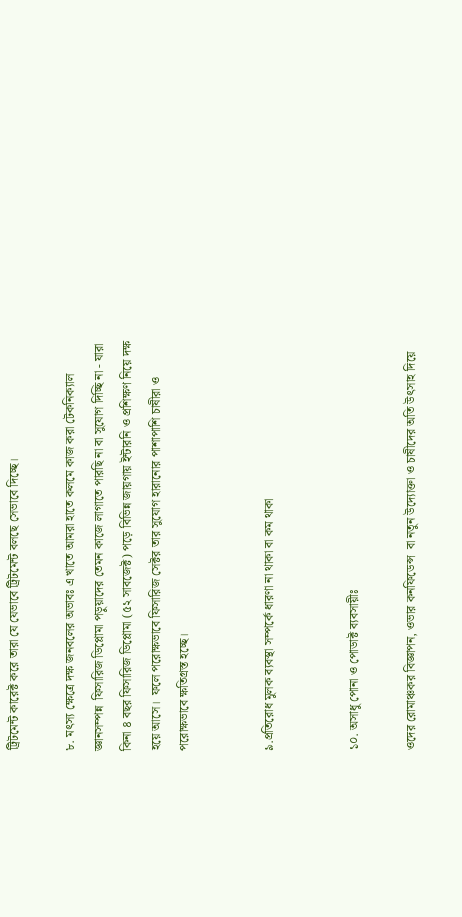ট্রিটমেন্ট কারেক্ট করে তারা যে যেভাবে ট্রিটমেন্ট বলছে সেভাবে দিচ্ছে।

৮. মৎস্য ক্ষেত্রে দক্ষ জনবলের অভাবঃ এ খাতে আমরা হাতে কলমে কাজ করা টেকনিক্যাল জ্ঞানসম্পন্ন  ফিসারিজ ডিপ্লোমা পড়ুয়াদের তেমন কাজে লাগাতে পারছি না বা সুযোগ দিচ্ছি না - যারা কিনা ৪ বছর ফিসারিজ ডিপ্লোমা (৫২ সাবজেক্ট) পড়ে বিভিন্ন জায়গায় ইন্টারনি ও প্রশিক্ষণ নিয়ে দক্ষ হয়ে আসে।  ফলে পরোক্ষভাবে ফিসারিজ সেক্টর তার সুযোগ হারানোর পাশাপাশি চাষীরা ও পরোক্ষভাবে ক্ষতিগ্রস্ত হচ্ছে।


৯.প্রতিরোধ মুলক ব্যবস্থা সম্পর্কে ধারণা না থাকা বা কম থাকা


১০. অসাধু পোনা ও পোডাক্ট ব্যবসায়ীঃ

ওদের রোমাঞ্চকর বিজ্ঞাপন, ওভার কনফিডেন্স  বা নতুন উদ্যোক্তা ও চাষীদের অতি উৎসাহ দিয়ে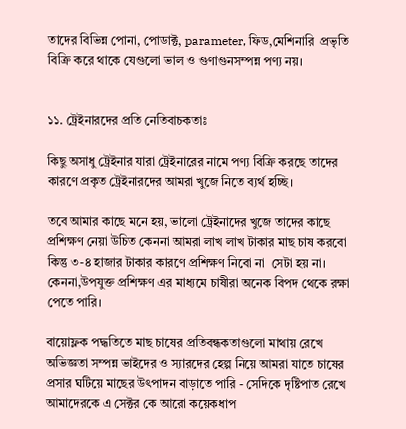তাদের বিভিন্ন পোনা, পোডাক্ট, parameter, ফিড,মেশিনারি  প্রভৃতি বিক্রি করে থাকে যেগুলো ভাল ও গুণাগুনসম্পন্ন পণ্য নয়।


১১. ট্রেইনারদের প্রতি নেতিবাচকতাঃ

কিছু অসাধু ট্রেইনার যারা ট্রেইনারের নামে পণ্য বিক্রি করছে তাদের কারণে প্রকৃত ট্রেইনারদের আমরা খুজে নিতে ব্যর্থ হচ্ছি।

তবে আমার কাছে মনে হয়, ভালো ট্রেইনাদের খুজে তাদের কাছে প্রশিক্ষণ নেয়া উচিত কেননা আমরা লাখ লাখ টাকার মাছ চাষ করবো কিন্তু ৩-৪ হাজার টাকার কারণে প্রশিক্ষণ নিবো না  সেটা হয় না। কেননা,উপযুক্ত প্রশিক্ষণ এর মাধ্যমে চাষীরা অনেক বিপদ থেকে রক্ষা পেতে পারি।

বায়োফ্লক পদ্ধতিতে মাছ চাষের প্রতিবন্ধকতাগুলো মাথায় রেখে অভিজ্ঞতা সম্পন্ন ভাইদের ও স্যারদের হেল্প নিয়ে আমরা যাতে চাষের প্রসার ঘটিয়ে মাছের উৎপাদন বাড়াতে পারি - সেদিকে দৃষ্টিপাত রেখে আমাদেরকে এ সেক্টর কে আরো কয়েকধাপ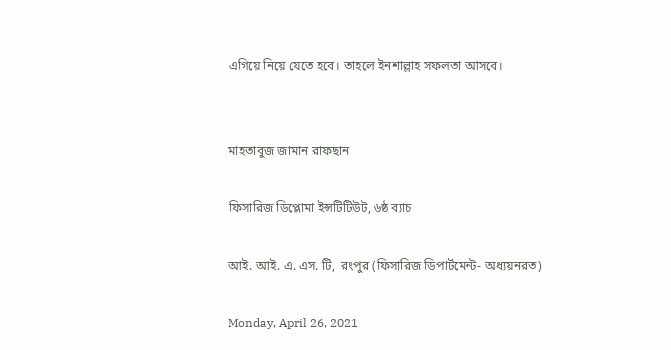এগিয়ে নিয়ে যেতে হবে। তাহলে ইনশাল্লাহ সফলতা আসবে।


মাহতাবুজ জামান রাফছান

ফিসারিজ ডিপ্লোমা ইন্সটিটিউট, ৬ষ্ঠ ব্যাচ

আই. আই. এ. এস. টি,  রংপুর (ফিসারিজ ডিপার্টমেন্ট- অধ্যয়নরত)

Monday, April 26, 2021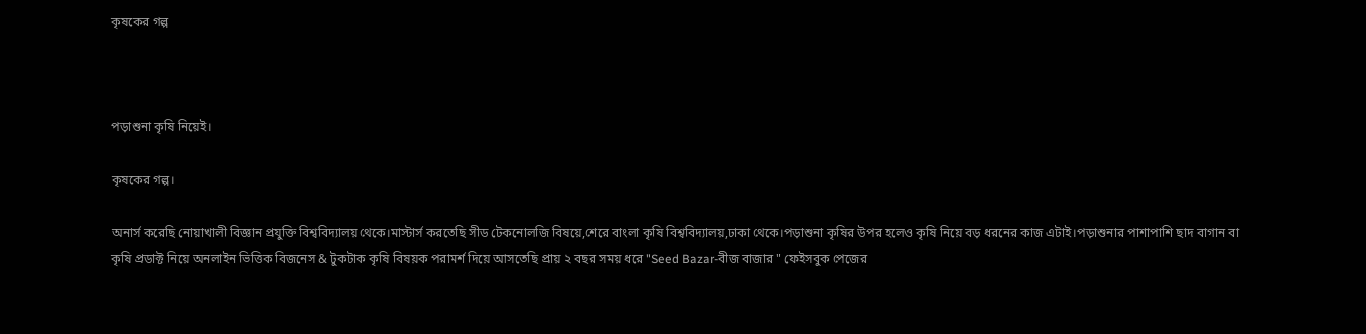কৃষকের গল্প



পড়াশুনা কৃষি নিয়েই।

কৃষকের গল্প।

অনার্স করেছি নোয়াখালী বিজ্ঞান প্রযুক্তি বিশ্ববিদ্যালয় থেকে।মাস্টার্স করতেছি সীড টেকনোলজি বিষয়ে,শেরে বাংলা কৃষি বিশ্ববিদ্যালয়,ঢাকা থেকে।পড়াশুনা কৃষির উপর হলেও কৃষি নিয়ে বড় ধরনের কাজ এটাই।পড়াশুনার পাশাপাশি ছাদ বাগান বা কৃষি প্রডাক্ট নিয়ে অনলাইন ভিত্তিক বিজনেস & টুকটাক কৃষি বিষয়ক পরামর্শ দিয়ে আসতেছি প্রায় ২ বছর সময় ধরে "Seed Bazar-বীজ বাজার " ফেইসবুক পেজের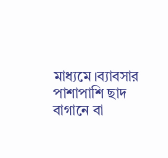মাধ্যমে।ব্যাবসার পাশাপাশি ছাদ বাগানে বা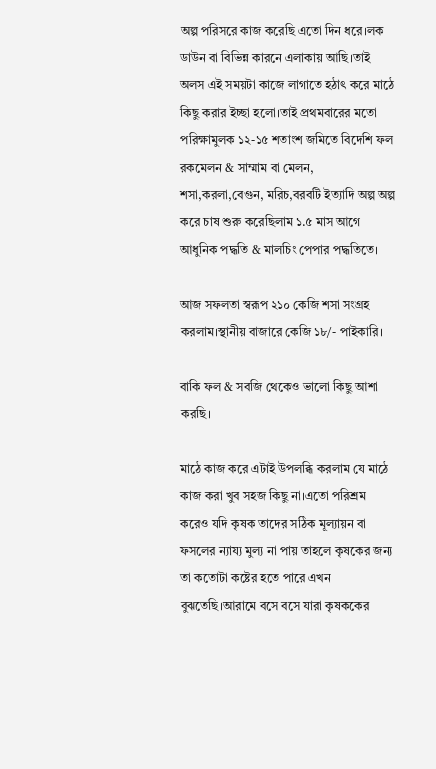অল্প পরিসরে কাজ করেছি এতো দিন ধরে।লক ডাউন বা বিভিন্ন কারনে এলাকায় আছি।তাই অলস এই সময়টা কাজে লাগাতে হঠাৎ করে মাঠে কিছু করার ইচ্ছা হলো।তাই প্রথমবারের মতো পরিক্ষামুলক ১২-১৫ শতাংশ জমিতে বিদেশি ফল রকমেলন & সাম্মাম বা মেলন, শসা,করলা,বেগুন, মরিচ,বরবটি ইত্যাদি অল্প অল্প করে চাষ শুরু করেছিলাম ১.৫ মাস আগে আধুনিক পদ্ধতি & মালচিং পেপার পদ্ধতিতে।

আজ সফলতা স্বরূপ ২১০ কেজি শসা সংগ্রহ করলাম।স্থানীয় বাজারে কেজি ১৮/- পাইকারি।

বাকি ফল & সবজি থেকেও ভালো কিছু আশা করছি।

মাঠে কাজ করে এটাই উপলব্ধি করলাম যে মাঠে কাজ করা খুব সহজ কিছু না।এতো পরিশ্রম করেও যদি কৃষক তাদের সঠিক মূল্যায়ন বা ফসলের ন্যায্য মুল্য না পায় তাহলে কৃষকের জন্য তা কতোটা কষ্টের হতে পারে এখন বুঝতেছি।আরামে বসে বসে যারা কৃষককের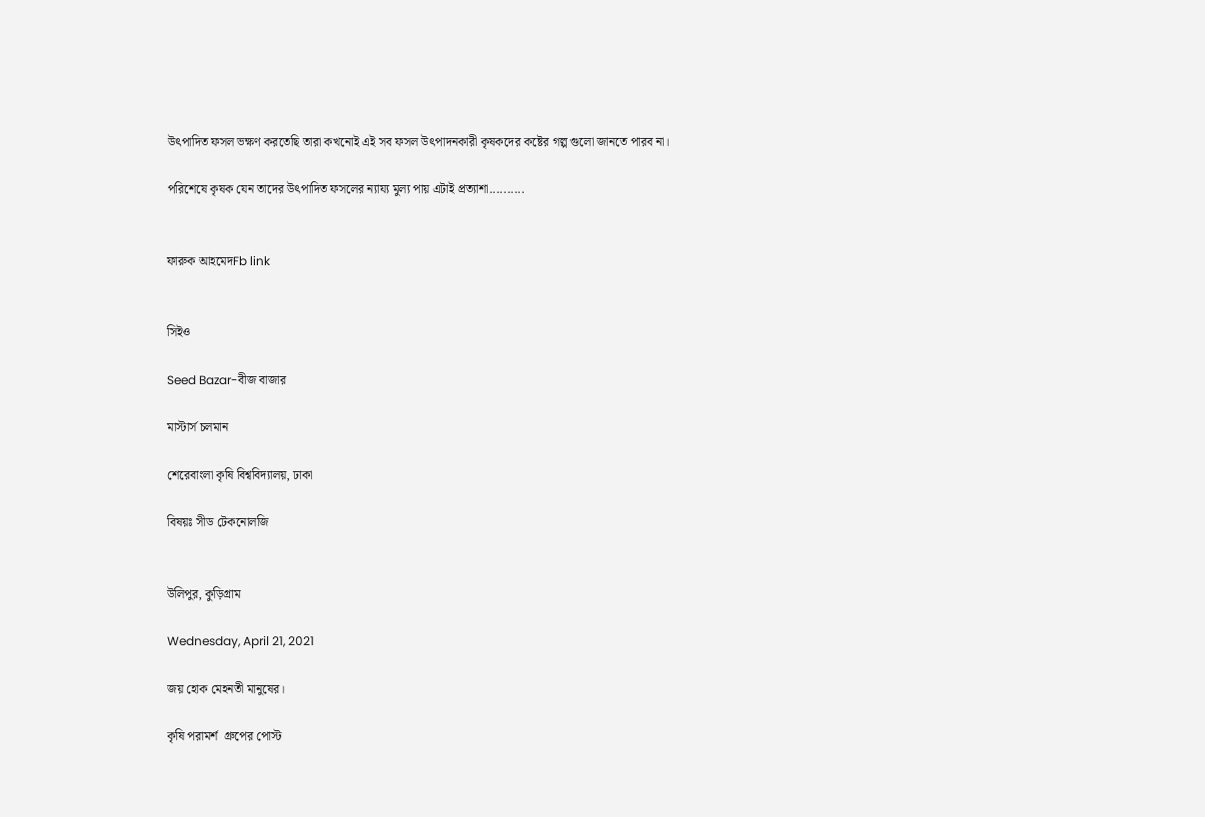উৎপাদিত ফসল ভক্ষণ করতেছি তারা কখনোই এই সব ফসল উৎপাদনকারী কৃষকদের কষ্টের গল্প গুলো জানতে পারব না।

পরিশেষে কৃষক যেন তাদের উৎপাদিত ফসলের ন্যায্য মুল্য পায় এটাই প্রত্যাশা..........


ফারুক আহমেদFb link


সিইও

Seed Bazar-বীজ বাজার

মাস্টার্স চলমান

শেরেবাংলা কৃষি বিশ্ববিদ্যালয়, ঢাকা

বিষয়ঃ সীড টেকনোলজি


উলিপুর, কুড়িগ্রাম

Wednesday, April 21, 2021

জয় হোক মেহনতী মানুষের।

কৃষি পরামর্শ  গ্রুপের পোস্ট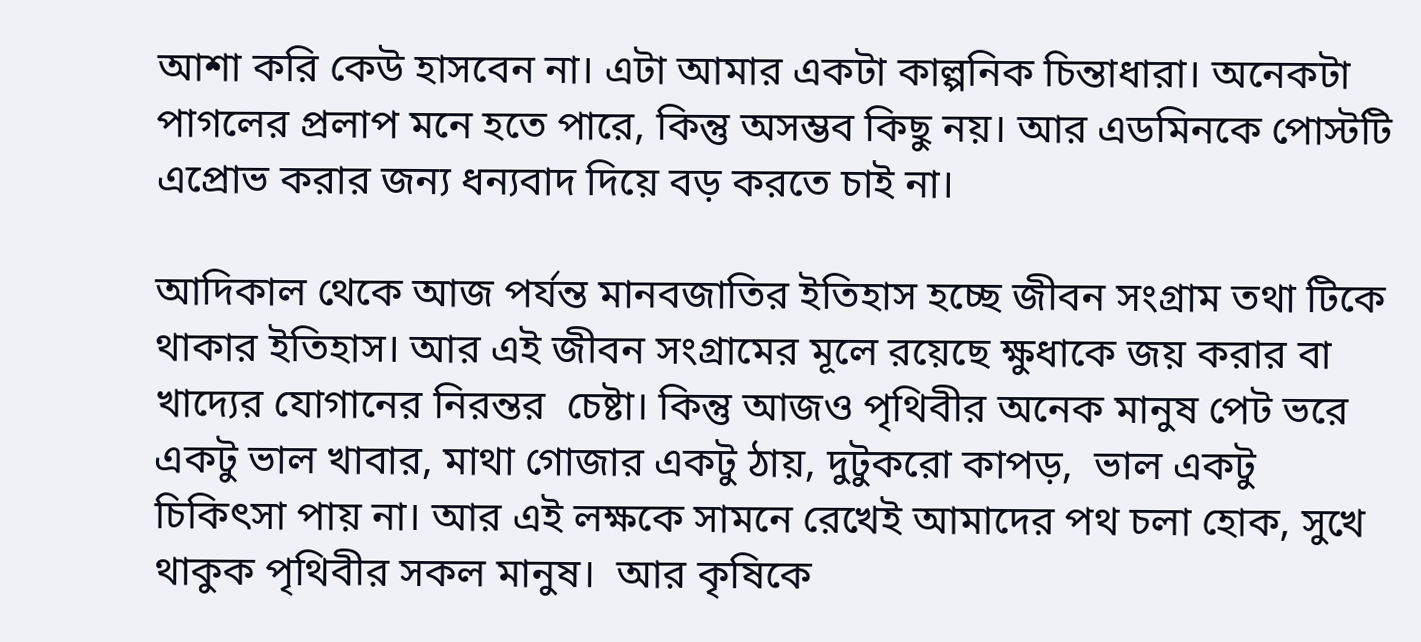আশা করি কেউ হাসবেন না। এটা আমার একটা কাল্পনিক চিন্তাধারা। অনেকটা পাগলের প্রলাপ মনে হতে পারে, কিন্তু অসম্ভব কিছু নয়। আর এডমিনকে পোস্টটি এপ্রোভ করার জন্য ধন্যবাদ দিয়ে বড় করতে চাই না।

আদিকাল থেকে আজ পর্যন্ত মানবজাতির ইতিহাস হচ্ছে জীবন সংগ্রাম তথা টিকে থাকার ইতিহাস। আর এই জীবন সংগ্রামের মূলে রয়েছে ক্ষুধাকে জয় করার বা খাদ্যের যোগানের নিরন্তর  চেষ্টা। কিন্তু আজও পৃথিবীর অনেক মানুষ পেট ভরে একটু ভাল খাবার, মাথা গোজার একটু ঠায়, দুটুকরো কাপড়,  ভাল একটু চিকিৎসা পায় না। আর এই লক্ষকে সামনে রেখেই আমাদের পথ চলা হোক, সুখে থাকুক পৃথিবীর সকল মানুষ।  আর কৃষিকে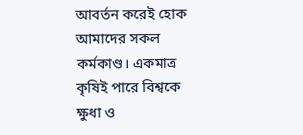আবর্তন করেই হোক আমাদের সকল কর্মকাণ্ড। একমাত্র কৃষিই পারে বিশ্বকে ক্ষুধা ও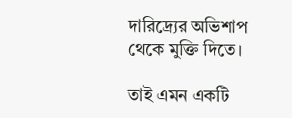দারিদ্র্যের অভিশাপ থেকে মুক্তি দিতে।

তাই এমন একটি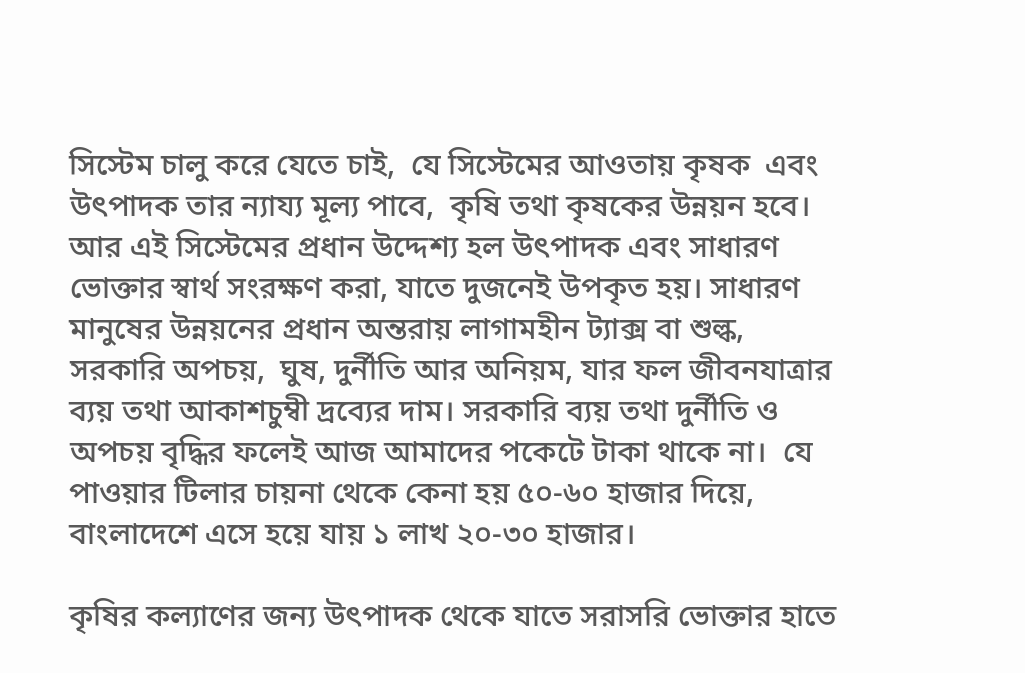সিস্টেম চালু করে যেতে চাই,  যে সিস্টেমের আওতায় কৃষক  এবং উৎপাদক তার ন্যায্য মূল্য পাবে,  কৃষি তথা কৃষকের উন্নয়ন হবে। আর এই সিস্টেমের প্রধান উদ্দেশ্য হল উৎপাদক এবং সাধারণ ভোক্তার স্বার্থ সংরক্ষণ করা, যাতে দুজনেই উপকৃত হয়। সাধারণ মানুষের উন্নয়নের প্রধান অন্তরায় লাগামহীন ট্যাক্স বা শুল্ক,  সরকারি অপচয়,  ঘুষ, দুর্নীতি আর অনিয়ম, যার ফল জীবনযাত্রার ব্যয় তথা আকাশচুম্বী দ্রব্যের দাম। সরকারি ব্যয় তথা দুর্নীতি ও অপচয় বৃদ্ধির ফলেই আজ আমাদের পকেটে টাকা থাকে না।  যে পাওয়ার টিলার চায়না থেকে কেনা হয় ৫০-৬০ হাজার দিয়ে, বাংলাদেশে এসে হয়ে যায় ১ লাখ ২০-৩০ হাজার।

কৃষির কল্যাণের জন্য উৎপাদক থেকে যাতে সরাসরি ভোক্তার হাতে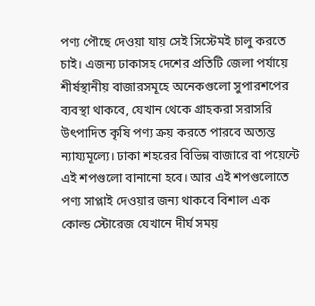পণ্য পৌছে দেওয়া যায় সেই সিস্টেমই চালু করতে চাই। এজন্য ঢাকাসহ দেশের প্রতিটি জেলা পর্যায়ে  শীর্ষস্থানীয় বাজারসমূহে অনেকগুলো সুপারশপের ব্যবস্থা থাকবে, যেখান থেকে গ্রাহকরা সরাসরি উৎপাদিত কৃষি পণ্য ক্রয় করতে পারবে অত্যন্ত ন্যায্যমূল্যে। ঢাকা শহরের বিভিন্ন বাজারে বা পয়েন্টে এই শপগুলো বানানো হবে। আর এই শপগুলোতে পণ্য সাপ্লাই দেওয়ার জন্য থাকবে বিশাল এক কোল্ড স্টোরেজ যেখানে দীর্ঘ সময়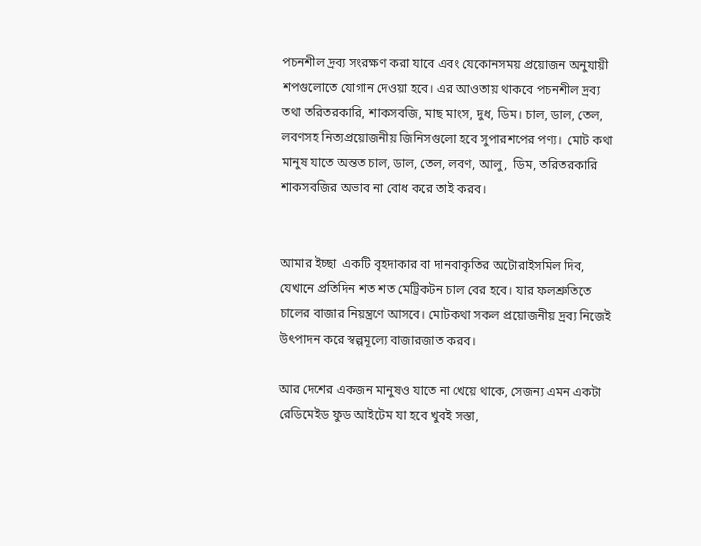পচনশীল দ্রব্য সংরক্ষণ করা যাবে এবং যেকোনসময় প্রয়োজন অনুযায়ী শপগুলোতে যোগান দেওয়া হবে। এর আওতায় থাকবে পচনশীল দ্রব্য তথা তরিতরকারি, শাকসবজি, মাছ মাংস, দুধ, ডিম। চাল, ডাল, তেল,  লবণসহ নিত্যপ্রয়োজনীয় জিনিসগুলো হবে সুপারশপের পণ্য।  মোট কথা মানুষ যাতে অন্তত চাল, ডাল, তেল, লবণ, আলু,  ডিম, তরিতরকারি শাকসবজির অভাব না বোধ করে তাই করব।


আমার ইচ্ছা  একটি বৃহদাকার বা দানবাকৃতির অটোরাইসমিল দিব, যেখানে প্রতিদিন শত শত মেট্রিকটন চাল বের হবে। যার ফলশ্রুতিতে চালের বাজার নিয়ন্ত্রণে আসবে। মোটকথা সকল প্রয়োজনীয় দ্রব্য নিজেই উৎপাদন করে স্বল্পমূল্যে বাজারজাত করব।

আর দেশের একজন মানুষও যাতে না খেয়ে থাকে, সেজন্য এমন একটা রেডিমেইড ফুড আইটেম যা হবে খুবই সস্তা,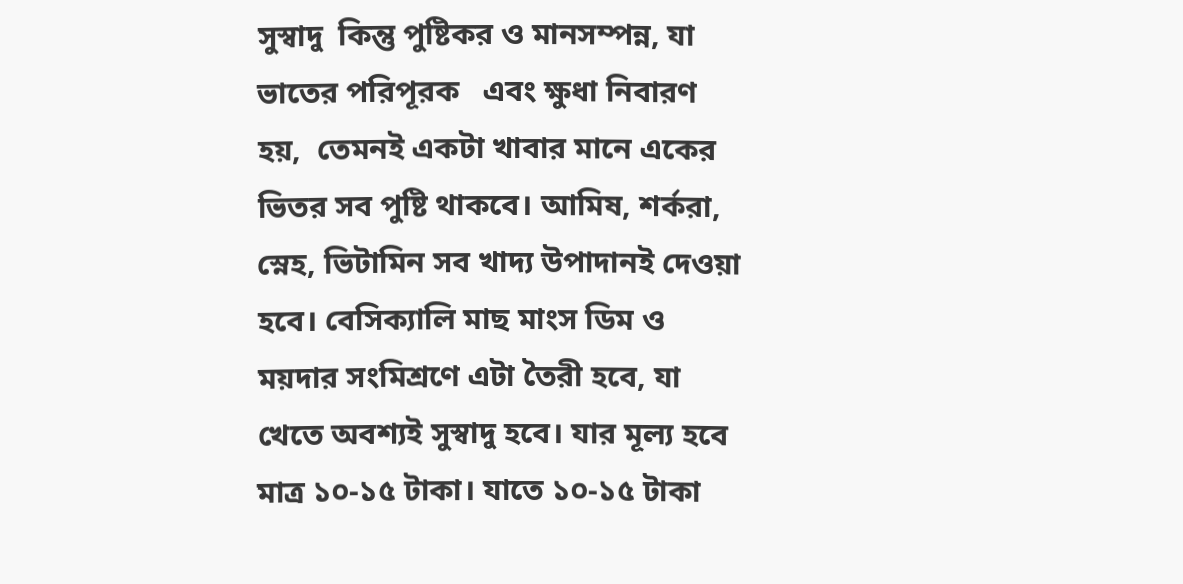সুস্বাদু  কিন্তু পুষ্টিকর ও মানসম্পন্ন, যা ভাতের পরিপূরক   এবং ক্ষুধা নিবারণ হয়,  তেমনই একটা খাবার মানে একের ভিতর সব পুষ্টি থাকবে। আমিষ, শর্করা, স্নেহ, ভিটামিন সব খাদ্য উপাদানই দেওয়া হবে। বেসিক্যালি মাছ মাংস ডিম ও ময়দার সংমিশ্রণে এটা তৈরী হবে, যা খেতে অবশ্যই সুস্বাদু হবে। যার মূল্য হবে মাত্র ১০-১৫ টাকা। যাতে ১০-১৫ টাকা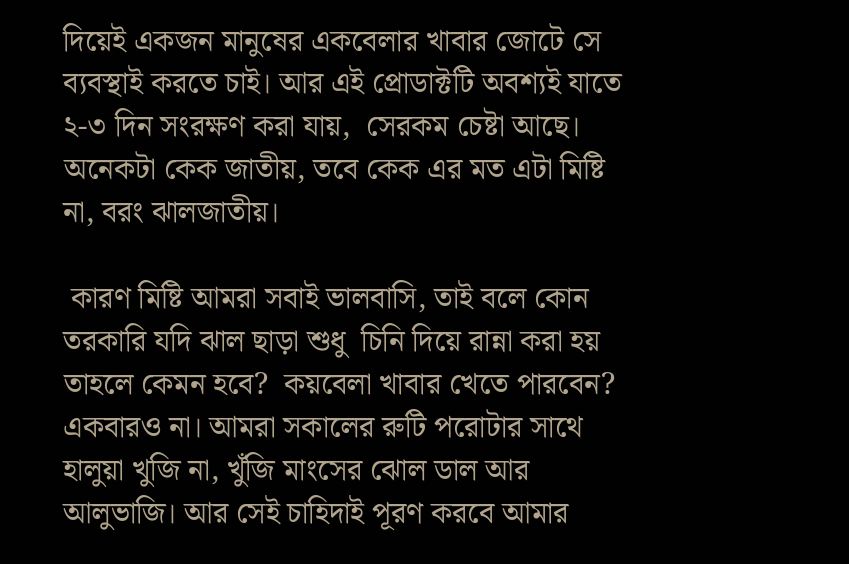দিয়েই একজন মানুষের একবেলার খাবার জোটে সে ব্যবস্থাই করতে চাই। আর এই প্রোডাক্টটি অবশ্যই যাতে ২-৩ দিন সংরক্ষণ করা যায়,  সেরকম চেষ্টা আছে। অনেকটা কেক জাতীয়, তবে কেক এর মত এটা মিষ্টি না, বরং ঝালজাতীয়।

 কারণ মিষ্টি আমরা সবাই ভালবাসি, তাই বলে কোন তরকারি যদি ঝাল ছাড়া শুধু  চিনি দিয়ে রান্না করা হয় তাহলে কেমন হবে?  কয়বেলা খাবার খেতে পারবেন? একবারও না। আমরা সকালের রুটি পরোটার সাথে হালুয়া খুজি না, খুঁজি মাংসের ঝোল ডাল আর আলুভাজি। আর সেই চাহিদাই পূরণ করবে আমার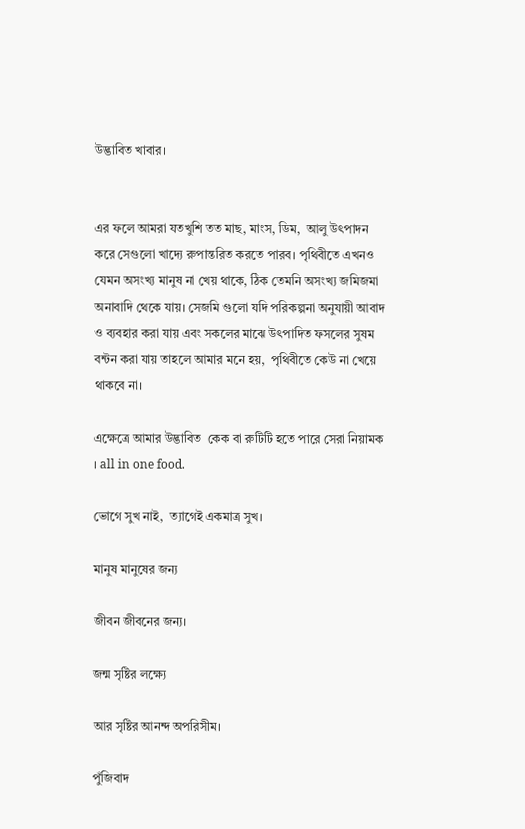উদ্ভাবিত খাবার।


এর ফলে আমরা যতখুশি তত মাছ, মাংস, ডিম,  আলু উৎপাদন করে সেগুলো খাদ্যে রুপান্তরিত করতে পারব। পৃথিবীতে এখনও যেমন অসংখ্য মানুষ না খেয় থাকে, ঠিক তেমনি অসংখ্য জমিজমা অনাবাদি থেকে যায়। সেজমি গুলো যদি পরিকল্পনা অনুযায়ী আবাদ ও ব্যবহার করা যায় এবং সকলের মাঝে উৎপাদিত ফসলের সুষম বন্টন করা যায় তাহলে আমার মনে হয়,  পৃথিবীতে কেউ না খেয়ে থাকবে না।

এক্ষেত্রে আমার উদ্ভাবিত  কেক বা রুটিটি হতে পারে সেরা নিয়ামক । all in one food.

ভোগে সুখ নাই,  ত্যাগেই একমাত্র সুখ।

মানুষ মানুষের জন্য

জীবন জীবনের জন্য।

জন্ম সৃষ্টির লক্ষ্যে

আর সৃষ্টির আনন্দ অপরিসীম।

পুঁজিবাদ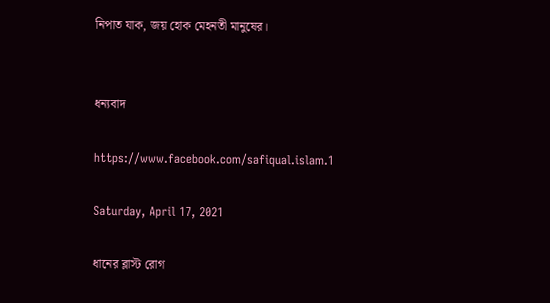নিপাত যাক, জয় হোক মেহনতী মানুষের।


ধন্যবাদ

https://www.facebook.com/safiqual.islam.1

Saturday, April 17, 2021

ধানের ব্লাস্ট রোগ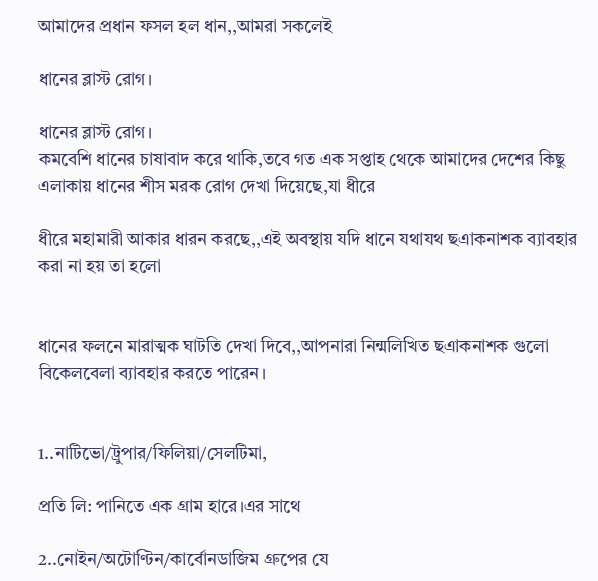আমাদের প্রধান ফসল হল ধান,,আমরা সকলেই

ধানের ব্লাস্ট রোগ।

ধানের ব্লাস্ট রোগ।
কমবেশি ধানের চাষাবাদ করে থাকি,তবে গত এক সপ্তাহ থেকে আমাদের দেশের কিছু এলাকায় ধানের শীস মরক রোগ দেখা দিয়েছে,যা ধীরে

ধীরে মহামারী আকার ধারন করছে,,এই অবস্থায় যদি ধানে যথাযথ ছএাকনাশক ব‍্যাবহার করা না হয় তা হলো


ধানের ফলনে মারাত্মক ঘাটতি দেখা দিবে,,আপনারা নিন্মলিখিত ছএাকনাশক গুলো বিকেলবেলা ব‍্যাবহার করতে পারেন।


1..নাটিভো/ট্রুপার/ফিলিয়া/সেলটিমা,

প্রতি লি: পানিতে এক গ্রাম হারে।এর সাথে

2..নোইন/অটোণ্টিন/কার্বোনডাজিম গ্রুপের যে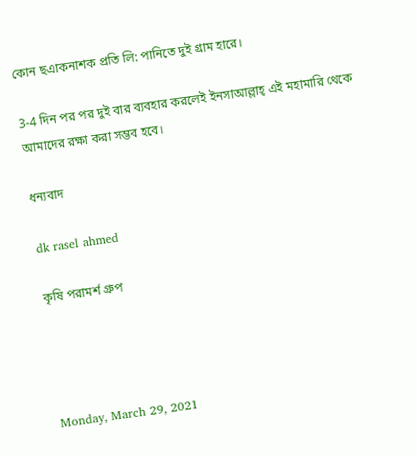কোন ছএাকনাশক প্রতি লি: পানিতে দুই গ্রাম হারে।

3-4 দিন পর পর দুই বার ব‍্যবহার করলেই ইনসাআল্লাহ্ এই মহামারি থেকে আমাদের রক্ষা করা সম্ভব হবে।

ধন্যবাদ

dk rasel ahmed

কৃষি পরামর্শ গ্রুপ




Monday, March 29, 2021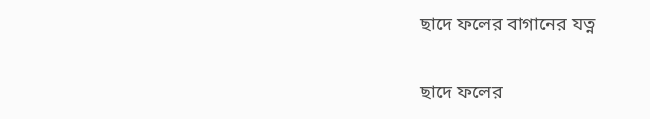ছাদে ফলের বাগানের যত্ন

ছাদে ফলের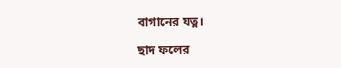বাগানের যত্ন।

ছাদ ফলের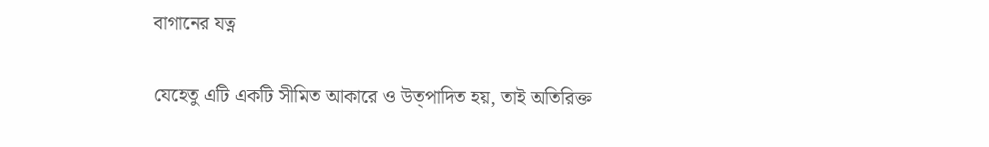বাগানের যত্ন

যেহেতু এটি একটি সীমিত আকারে ও উত্পাদিত হয়, তাই অতিরিক্ত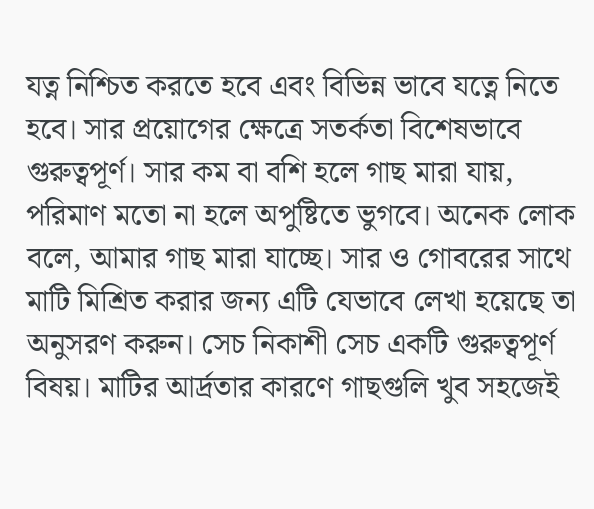যত্ন নিশ্চিত করতে হবে এবং বিভিন্ন ভাবে যত্নে নিতে হবে। সার প্রয়োগের ক্ষেত্রে সতর্কতা বিশেষভাবে গুরুত্বপূর্ণ। সার কম বা বশি হলে গাছ মারা যায়, পরিমাণ মতো না হলে অপুষ্টিতে ভুগবে। অনেক লোক বলে, আমার গাছ মারা যাচ্ছে। সার ও গোবরের সাথে মাটি মিশ্রিত করার জন্য এটি যেভাবে লেখা হয়েছে তা অনুসরণ করুন। সেচ নিকাশী সেচ একটি গুরুত্বপূর্ণ বিষয়। মাটির আর্দ্রতার কারণে গাছগুলি খুব সহজেই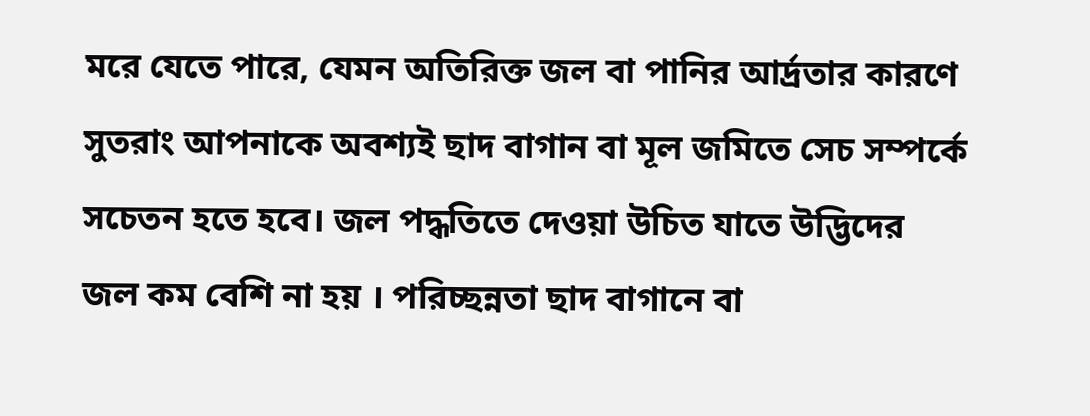মরে যেতে পারে, যেমন অতিরিক্ত জল বা পানির আর্দ্রতার কারণে সুতরাং আপনাকে অবশ্যই ছাদ বাগান বা মূল জমিতে সেচ সম্পর্কে সচেতন হতে হবে। জল পদ্ধতিতে দেওয়া উচিত যাতে উদ্ভিদের জল কম বেশি না হয় । পরিচ্ছন্নতা ছাদ বাগানে বা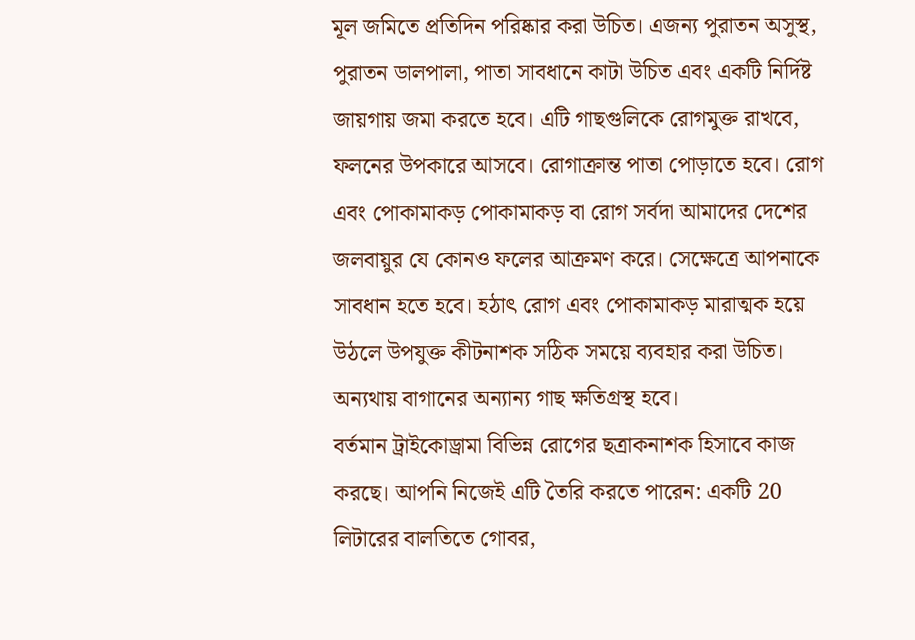মূল জমিতে প্রতিদিন পরিষ্কার করা উচিত। এজন্য পুরাতন অসুস্থ, পুরাতন ডালপালা, পাতা সাবধানে কাটা উচিত এবং একটি নির্দিষ্ট জায়গায় জমা করতে হবে। এটি গাছগুলিকে রোগমুক্ত রাখবে, ফলনের উপকারে আসবে। রোগাক্রান্ত পাতা পোড়াতে হবে। রোগ এবং পোকামাকড় পোকামাকড় বা রোগ সর্বদা আমাদের দেশের জলবায়ুর যে কোনও ফলের আক্রমণ করে। সেক্ষেত্রে আপনাকে সাবধান হতে হবে। হঠাৎ রোগ এবং পোকামাকড় মারাত্মক হয়ে উঠলে উপযুক্ত কীটনাশক সঠিক সময়ে ব্যবহার করা উচিত। অন্যথায় বাগানের অন্যান্য গাছ ক্ষতিগ্রস্থ হবে।
বর্তমান ট্রাইকোড্রামা বিভিন্ন রোগের ছত্রাকনাশক হিসাবে কাজ করছে। আপনি নিজেই এটি তৈরি করতে পারেন: একটি 20 লিটারের বালতিতে গোবর,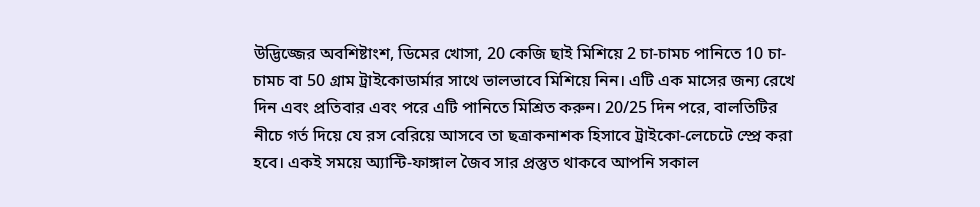উদ্ভিজ্জের অবশিষ্টাংশ, ডিমের খোসা, 20 কেজি ছাই মিশিয়ে 2 চা-চামচ পানিতে 10 চা-চামচ বা 50 গ্রাম ট্রাইকোডার্মার সাথে ভালভাবে মিশিয়ে নিন। এটি এক মাসের জন্য রেখে দিন এবং প্রতিবার এবং পরে এটি পানিতে মিশ্রিত করুন। 20/25 দিন পরে, বালতিটির নীচে গর্ত দিয়ে যে রস বেরিয়ে আসবে তা ছত্রাকনাশক হিসাবে ট্রাইকো-লেচেটে স্প্রে করা হবে। একই সময়ে অ্যান্টি-ফাঙ্গাল জৈব সার প্রস্তুত থাকবে আপনি সকাল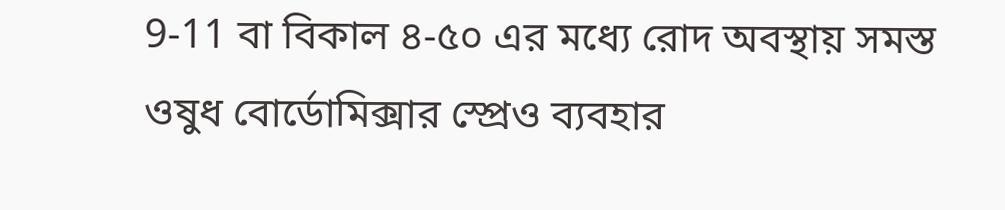9-11 বা বিকাল ৪-৫০ এর মধ্যে রোদ অবস্থায় সমস্ত ওষুধ বোর্ডোমিক্সার স্প্রেও ব্যবহার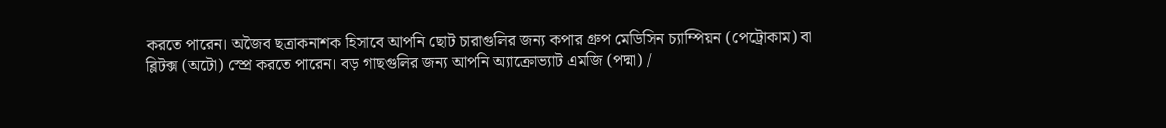করতে পারেন। অজৈব ছত্রাকনাশক হিসাবে আপনি ছোট চারাগুলির জন্য কপার গ্রুপ মেডিসিন চ্যাম্পিয়ন (পেট্রোকাম) বা ব্লিটক্স (অটো) স্প্রে করতে পারেন। বড় গাছগুলির জন্য আপনি অ্যাক্রোভ্যাট এমজি (পদ্মা) /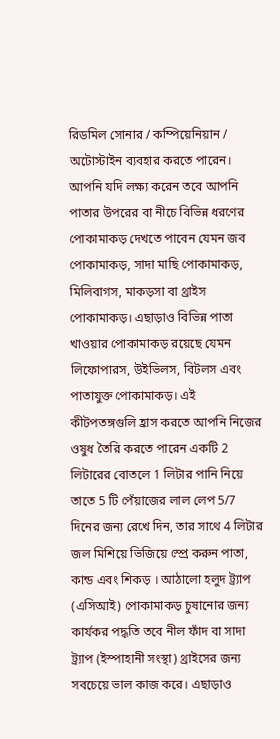রিডমিল সোনার / কম্পিয়েনিয়ান / অটোস্টাইন ব্যবহার করতে পারেন। আপনি যদি লক্ষ্য করেন তবে আপনি পাতার উপরের বা নীচে বিভিন্ন ধরণের পোকামাকড় দেখতে পাবেন যেমন জব পোকামাকড়, সাদা মাছি পোকামাকড়, মিলিবাগস, মাকড়সা বা থ্রাইস পোকামাকড়। এছাড়াও বিভিন্ন পাতা খাওয়ার পোকামাকড় রয়েছে যেমন লিফোপারস, উইভিলস, বিটলস এবং পাতাযুক্ত পোকামাকড়। এই কীটপতঙ্গগুলি হ্রাস করতে আপনি নিজের ওষুধ তৈরি করতে পারেন একটি 2 লিটারের বোতলে 1 লিটার পানি নিয়ে তাতে 5 টি পেঁয়াজের লাল লেপ 5/7 দিনের জন্য রেখে দিন, তার সাথে 4 লিটার জল মিশিয়ে ভিজিয়ে স্প্রে করুন পাতা, কান্ড এবং শিকড় । আঠালো হলুদ ট্র্যাপ (এসিআই) পোকামাকড় চুষানোর জন্য কার্যকর পদ্ধতি তবে নীল ফাঁদ বা সাদা ট্র্যাপ (ইস্পাহানী সংস্থা) থ্রাইসের জন্য সবচেয়ে ভাল কাজ করে। এছাড়াও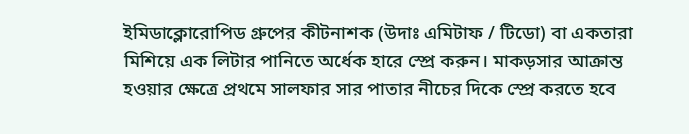ইমিডাক্লোরোপিড গ্রুপের কীটনাশক (উদাঃ এমিটাফ / টিডো) বা একতারা মিশিয়ে এক লিটার পানিতে অর্ধেক হারে স্প্রে করুন। মাকড়সার আক্রান্ত হওয়ার ক্ষেত্রে প্রথমে সালফার সার পাতার নীচের দিকে স্প্রে করতে হবে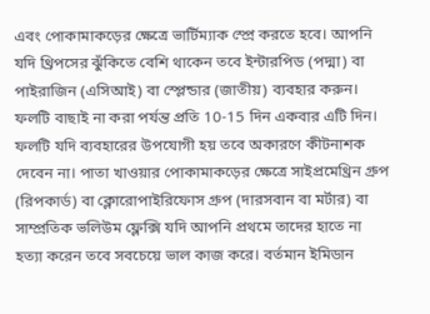এবং পোকামাকড়ের ক্ষেত্রে ভার্টিম্যাক স্প্রে করতে হবে। আপনি যদি থ্রিপসের ঝুঁকিতে বেশি থাকেন তবে ইন্টারপিড (পদ্মা) বা পাইরাজিন (এসিআই) বা স্প্লেন্ডার (জাতীয়) ব্যবহার করুন। ফলটি বাছাই না করা পর্যন্ত প্রতি 10-15 দিন একবার এটি দিন। ফলটি যদি ব্যবহারের উপযোগী হয় তবে অকারণে কীটনাশক দেবেন না। পাতা খাওয়ার পোকামাকড়ের ক্ষেত্রে সাইপ্রমেথ্রিন গ্রুপ (রিপকার্ড) বা ক্লোরোপাইরিফোস গ্রুপ (দারসবান বা মর্টার) বা সাম্প্রতিক ভলিউম ফ্লেক্সি যদি আপনি প্রথমে তাদের হাতে না হত্যা করেন তবে সবচেয়ে ভাল কাজ করে। বর্তমান ইমিডান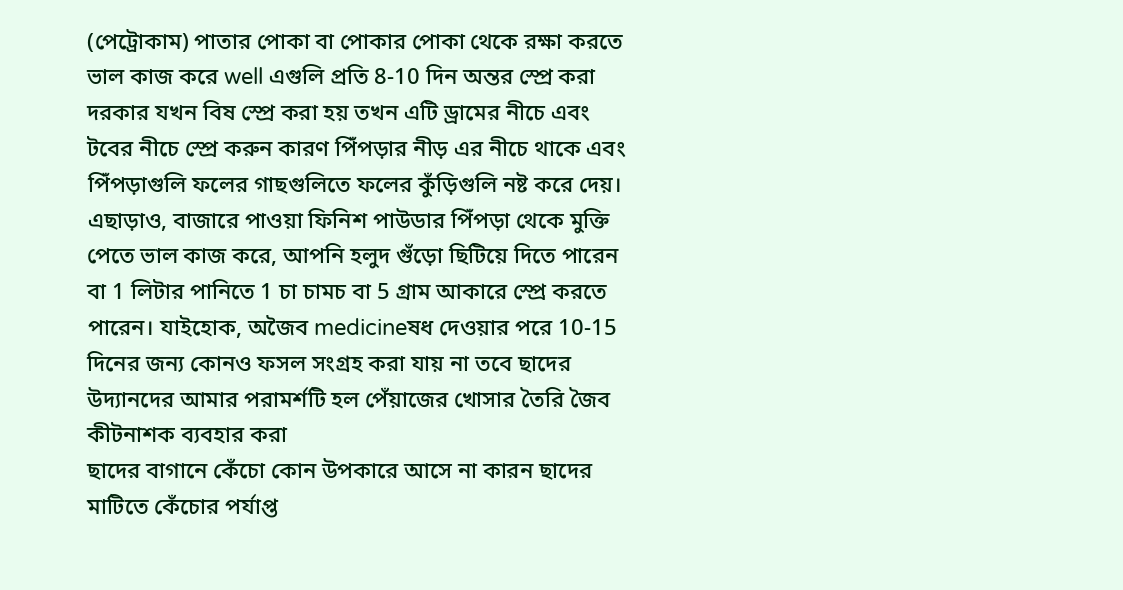(পেট্রোকাম) পাতার পোকা বা পোকার পোকা থেকে রক্ষা করতে ভাল কাজ করে well এগুলি প্রতি 8-10 দিন অন্তর স্প্রে করা দরকার যখন বিষ স্প্রে করা হয় তখন এটি ড্রামের নীচে এবং টবের নীচে স্প্রে করুন কারণ পিঁপড়ার নীড় এর নীচে থাকে এবং পিঁপড়াগুলি ফলের গাছগুলিতে ফলের কুঁড়িগুলি নষ্ট করে দেয়। এছাড়াও, বাজারে পাওয়া ফিনিশ পাউডার পিঁপড়া থেকে মুক্তি পেতে ভাল কাজ করে, আপনি হলুদ গুঁড়ো ছিটিয়ে দিতে পারেন বা 1 লিটার পানিতে 1 চা চামচ বা 5 গ্রাম আকারে স্প্রে করতে পারেন। যাইহোক, অজৈব medicineষধ দেওয়ার পরে 10-15 দিনের জন্য কোনও ফসল সংগ্রহ করা যায় না তবে ছাদের উদ্যানদের আমার পরামর্শটি হল পেঁয়াজের খোসার তৈরি জৈব কীটনাশক ব্যবহার করা
ছাদের বাগানে কেঁচো কোন উপকারে আসে না কারন ছাদের মাটিতে কেঁচোর পর্যাপ্ত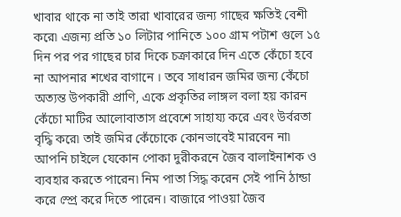খাবার থাকে না তাই তারা খাবারের জন্য গাছের ক্ষতিই বেশী করে৷ এজন্য প্রতি ১০ লিটার পানিতে ১০০ গ্রাম পটাশ গুলে ১৫ দিন পর পর গাছের চার দিকে চক্রাকারে দিন এতে কেঁচো হবে না আপনার শখের বাগানে । তবে সাধারন জমির জন্য কেঁচো অত্যন্ত উপকারী প্রাণি, একে প্রকৃতির লাঙ্গল বলা হয় কারন কেঁচো মাটির আলোবাতাস প্রবেশে সাহায্য করে এবং উর্বরতা বৃদ্ধি করে৷ তাই জমির কেঁচোকে কোনভাবেই মারবেন না৷ আপনি চাইলে যেকোন পোকা দুরীকরনে জৈব বালাইনাশক ও ব্যবহার করতে পারেন৷ নিম পাতা সিদ্ধ করেন সেই পানি ঠান্ডা করে স্প্রে করে দিতে পারেন। বাজারে পাওয়া জৈব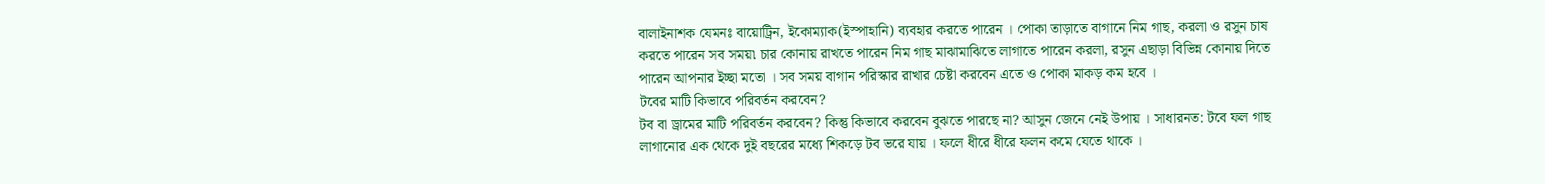বালাইনাশক যেমনঃ বায়োট্রিন, ইকোম্যাক(ইস্পাহানি) ব্যবহার করতে পারেন । পোকা তাড়াতে বাগানে নিম গাছ, করলা ও রসুন চাষ করতে পারেন সব সময়৷ চার কোনায় রাখতে পারেন নিম গাছ মাঝামাঝিতে লাগাতে পারেন করলা, রসুন এছাড়া বিভিন্ন কোনায় দিতে পারেন আপনার ইচ্ছা মতো । সব সময় বাগান পরিস্কার রাখার চেষ্টা করবেন এতে ও পোকা মাকড় কম হবে ।
টবের মাটি কিভাবে পরিবর্তন করবেন?
টব বা ড্রামের মাটি পরিবর্তন করবেন? কিন্তু কিভাবে করবেন বুঝতে পারছে না? আসুন জেনে নেই উপায় । সাধারনত: টবে ফল গাছ লাগানোর এক থেকে দুই বছরের মধ্যে শিকড়ে টব ভরে যায় । ফলে ধীরে ধীরে ফলন কমে যেতে থাকে ।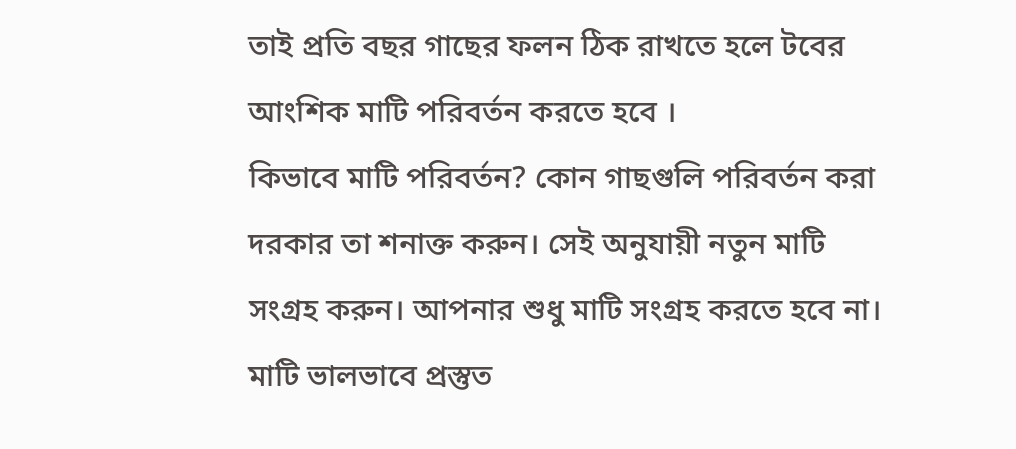তাই প্রতি বছর গাছের ফলন ঠিক রাখতে হলে টবের আংশিক মাটি পরিবর্তন করতে হবে ।
কিভাবে মাটি পরিবর্তন? কোন গাছগুলি পরিবর্তন করা দরকার তা শনাক্ত করুন। সেই অনুযায়ী নতুন মাটি সংগ্রহ করুন। আপনার শুধু মাটি সংগ্রহ করতে হবে না। মাটি ভালভাবে প্রস্তুত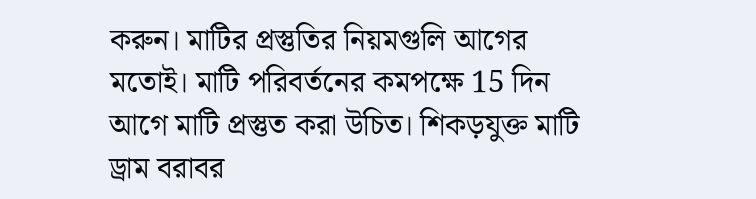করুন। মাটির প্রস্তুতির নিয়মগুলি আগের মতোই। মাটি পরিবর্তনের কমপক্ষে 15 দিন আগে মাটি প্রস্তুত করা উচিত। শিকড়যুক্ত মাটি ড্রাম বরাবর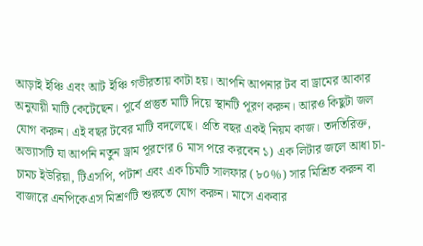আড়াই ইঞ্চি এবং আট ইঞ্চি গভীরতায় কাটা হয়। আপনি আপনার টব বা ড্রামের আকার অনুযায়ী মাটি কেটেছেন। পূর্বে প্রস্তুত মাটি দিয়ে স্থানটি পূরণ করুন। আরও কিছুটা জল যোগ করুন। এই বছর টবের মাটি বদলেছে। প্রতি বছর একই নিয়ম কাজ। তদতিরিক্ত, অভ্যাসটি যা আপনি নতুন ড্রাম পূরণের 6 মাস পরে করবেন ১) এক লিটার জলে আধা চা-চামচ ইউরিয়া, টিএসপি, পটাশ এবং এক চিমটি সালফার (৮০%) সার মিশ্রিত করুন বা বাজারে এনপিকেএস মিশ্রণটি শুরুতে যোগ করুন। মাসে একবার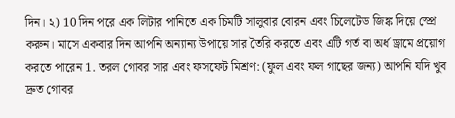দিন। ২) 10 দিন পরে এক লিটার পানিতে এক চিমটি সালুবার বোরন এবং চিলেটেড জিঙ্ক দিয়ে স্প্রে করুন। মাসে একবার দিন আপনি অন্যান্য উপায়ে সার তৈরি করতে এবং এটি গর্ত বা অর্ধ ড্রামে প্রয়োগ করতে পারেন 1. তরল গোবর সার এবং ফসফেট মিশ্রণ: (ফুল এবং ফল গাছের জন্য) আপনি যদি খুব দ্রুত গোবর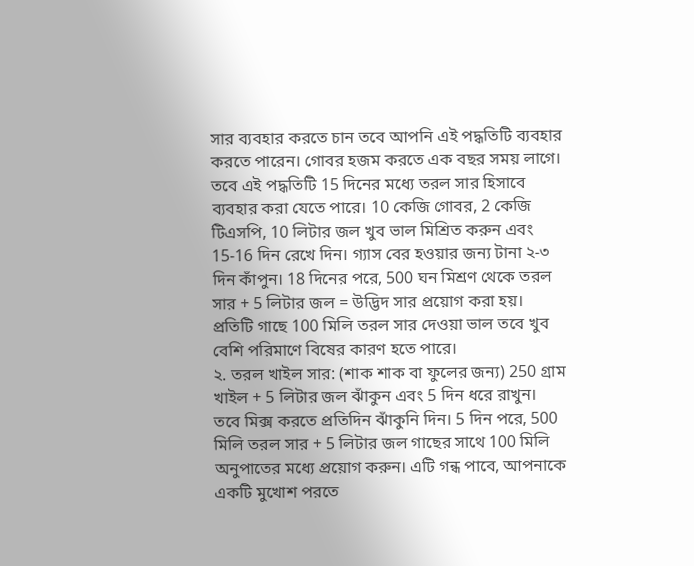সার ব্যবহার করতে চান তবে আপনি এই পদ্ধতিটি ব্যবহার করতে পারেন। গোবর হজম করতে এক বছর সময় লাগে। তবে এই পদ্ধতিটি 15 দিনের মধ্যে তরল সার হিসাবে ব্যবহার করা যেতে পারে। 10 কেজি গোবর, 2 কেজি টিএসপি, 10 লিটার জল খুব ভাল মিশ্রিত করুন এবং 15-16 দিন রেখে দিন। গ্যাস বের হওয়ার জন্য টানা ২-৩ দিন কাঁপুন। 18 দিনের পরে, 500 ঘন মিশ্রণ থেকে তরল সার + 5 লিটার জল = উদ্ভিদ সার প্রয়োগ করা হয়। প্রতিটি গাছে 100 মিলি তরল সার দেওয়া ভাল তবে খুব বেশি পরিমাণে বিষের কারণ হতে পারে।
২. তরল খাইল সার: (শাক শাক বা ফুলের জন্য) 250 গ্রাম খাইল + 5 লিটার জল ঝাঁকুন এবং 5 দিন ধরে রাখুন। তবে মিক্স করতে প্রতিদিন ঝাঁকুনি দিন। 5 দিন পরে, 500 মিলি তরল সার + 5 লিটার জল গাছের সাথে 100 মিলি অনুপাতের মধ্যে প্রয়োগ করুন। এটি গন্ধ পাবে, আপনাকে একটি মুখোশ পরতে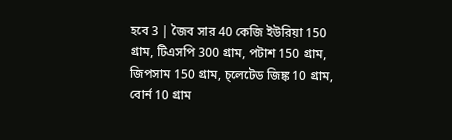হবে 3 | জৈব সার 40 কেজি ইউরিয়া 150 গ্রাম, টিএসপি 300 গ্রাম, পটাশ 150 গ্রাম, জিপসাম 150 গ্রাম, চ্লেটেড জিঙ্ক 10 গ্রাম, বোর্ন 10 গ্রাম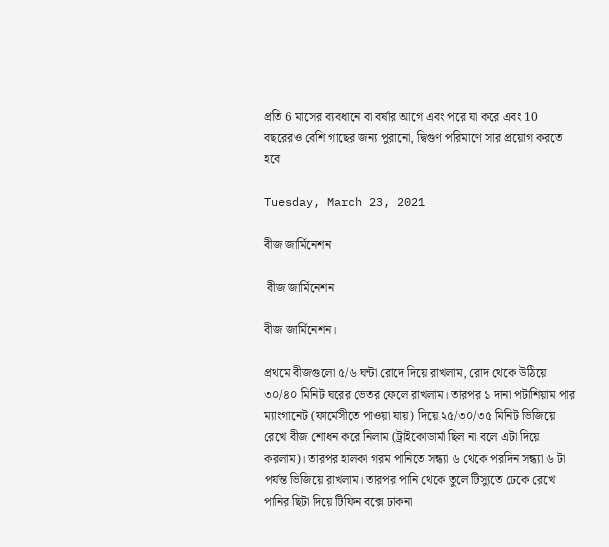প্রতি 6 মাসের ব্যবধানে বা বর্ষার আগে এবং পরে যা করে এবং 10 বছরেরও বেশি গাছের জন্য পুরানো, দ্বিগুণ পরিমাণে সার প্রয়োগ করতে হবে

Tuesday, March 23, 2021

বীজ জার্মিনেশন

 বীজ জার্মিনেশন

বীজ জার্মিনেশন।

প্রথমে বীজগুলো ৫/৬ ঘন্টা রোদে দিয়ে রাখলাম, রোদ থেকে উঠিয়ে ৩০/৪০ মিনিট ঘরের ভেতর ফেলে রাখলাম। তারপর ১ দানা পটাশিয়াম পার ম্যাংগানেট (ফার্মেসীতে পাওয়া যায়) দিয়ে ২৫/৩০/৩৫ মিনিট ভিজিয়ে রেখে বীজ শোধন করে নিলাম (ট্রাইকোডার্মা ছিল না বলে এটা দিয়ে করলাম)। তারপর হালকা গরম পানিতে সন্ধ্যা ৬ থেকে পরদিন সন্ধ্যা ৬ টা পর্যন্ত ভিজিয়ে রাখলাম। তারপর পানি থেকে তুলে টিস্যুতে ঢেকে রেখে পানির ছিটা দিয়ে টিফিন বক্সে ঢাকনা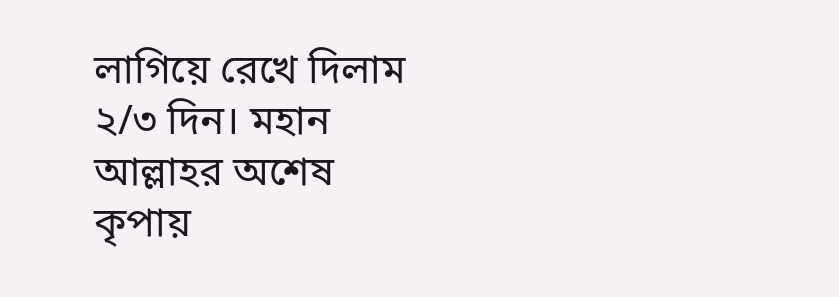লাগিয়ে রেখে দিলাম ২/৩ দিন। মহান আল্লাহর অশেষ কৃপায়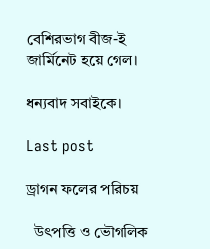বেশিরভাগ বীজ-ই জার্মিনেট হয়ে গেল।

ধন্যবাদ সবাইকে।

Last post

ড্রাগন ফলের পরিচয়

  উৎপত্তি ও ভৌগলিক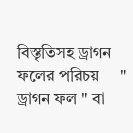বিস্তৃতিসহ ড্রাগন ফলের পরিচয়     " ড্রাগন ফল " বা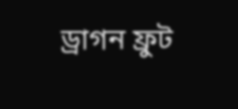ড্রাগন ফ্রুট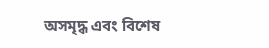অসমৃদ্ধ এবং বিশেষ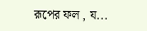রূপের ফল , য...